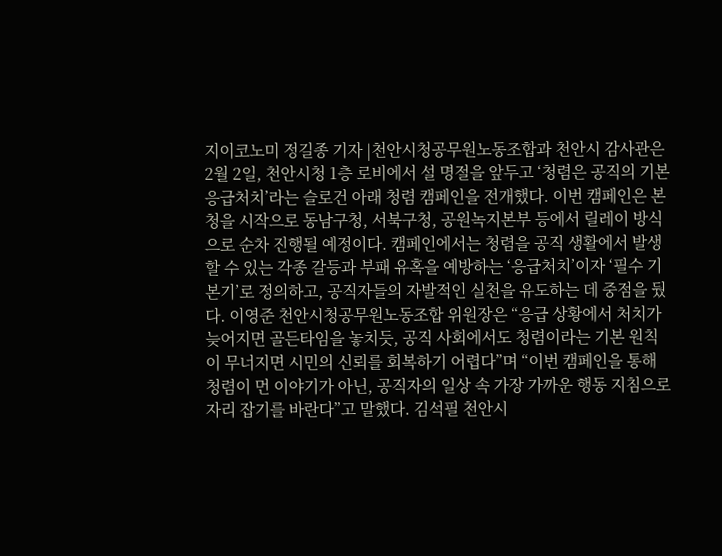지이코노미 정길종 기자 |천안시청공무원노동조합과 천안시 감사관은 2월 2일, 천안시청 1층 로비에서 설 명절을 앞두고 ‘청렴은 공직의 기본 응급처치’라는 슬로건 아래 청렴 캠페인을 전개했다. 이번 캠페인은 본청을 시작으로 동남구청, 서북구청, 공원녹지본부 등에서 릴레이 방식으로 순차 진행될 예정이다. 캠페인에서는 청렴을 공직 생활에서 발생할 수 있는 각종 갈등과 부패 유혹을 예방하는 ‘응급처치’이자 ‘필수 기본기’로 정의하고, 공직자들의 자발적인 실천을 유도하는 데 중점을 뒀다. 이영준 천안시청공무원노동조합 위원장은 “응급 상황에서 처치가 늦어지면 골든타임을 놓치듯, 공직 사회에서도 청렴이라는 기본 원칙이 무너지면 시민의 신뢰를 회복하기 어렵다”며 “이번 캠페인을 통해 청렴이 먼 이야기가 아닌, 공직자의 일상 속 가장 가까운 행동 지침으로 자리 잡기를 바란다”고 말했다. 김석필 천안시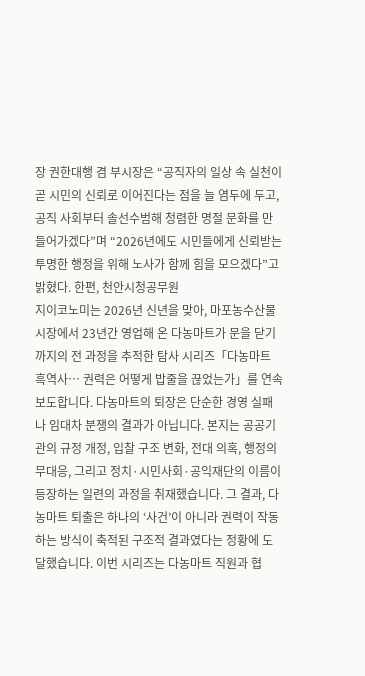장 권한대행 겸 부시장은 “공직자의 일상 속 실천이 곧 시민의 신뢰로 이어진다는 점을 늘 염두에 두고, 공직 사회부터 솔선수범해 청렴한 명절 문화를 만들어가겠다”며 “2026년에도 시민들에게 신뢰받는 투명한 행정을 위해 노사가 함께 힘을 모으겠다”고 밝혔다. 한편, 천안시청공무원
지이코노미는 2026년 신년을 맞아, 마포농수산물시장에서 23년간 영업해 온 다농마트가 문을 닫기까지의 전 과정을 추적한 탐사 시리즈「다농마트 흑역사… 권력은 어떻게 밥줄을 끊었는가」를 연속 보도합니다. 다농마트의 퇴장은 단순한 경영 실패나 임대차 분쟁의 결과가 아닙니다. 본지는 공공기관의 규정 개정, 입찰 구조 변화, 전대 의혹, 행정의 무대응, 그리고 정치·시민사회·공익재단의 이름이 등장하는 일련의 과정을 취재했습니다. 그 결과, 다농마트 퇴출은 하나의 ‘사건’이 아니라 권력이 작동하는 방식이 축적된 구조적 결과였다는 정황에 도달했습니다. 이번 시리즈는 다농마트 직원과 협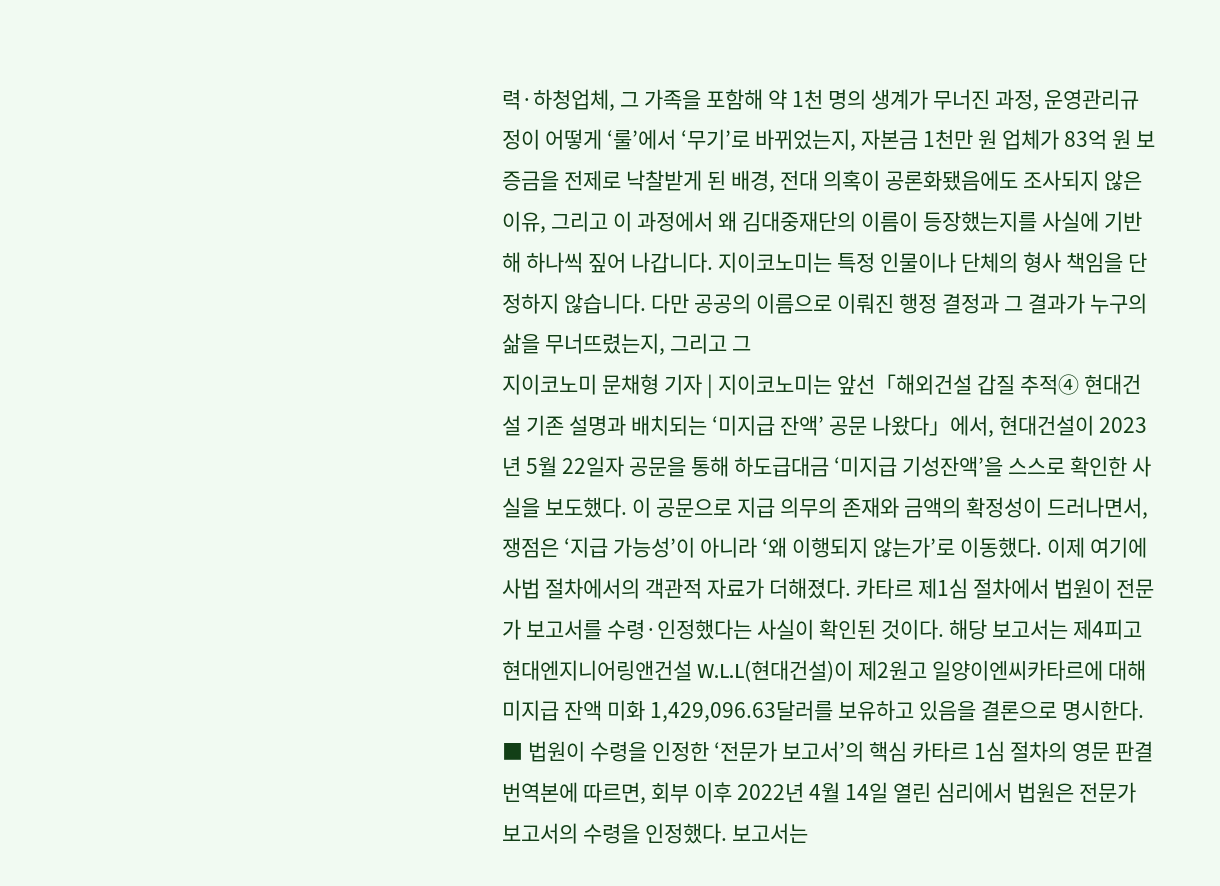력·하청업체, 그 가족을 포함해 약 1천 명의 생계가 무너진 과정, 운영관리규정이 어떻게 ‘룰’에서 ‘무기’로 바뀌었는지, 자본금 1천만 원 업체가 83억 원 보증금을 전제로 낙찰받게 된 배경, 전대 의혹이 공론화됐음에도 조사되지 않은 이유, 그리고 이 과정에서 왜 김대중재단의 이름이 등장했는지를 사실에 기반해 하나씩 짚어 나갑니다. 지이코노미는 특정 인물이나 단체의 형사 책임을 단정하지 않습니다. 다만 공공의 이름으로 이뤄진 행정 결정과 그 결과가 누구의 삶을 무너뜨렸는지, 그리고 그
지이코노미 문채형 기자 | 지이코노미는 앞선「해외건설 갑질 추적④ 현대건설 기존 설명과 배치되는 ‘미지급 잔액’ 공문 나왔다」에서, 현대건설이 2023년 5월 22일자 공문을 통해 하도급대금 ‘미지급 기성잔액’을 스스로 확인한 사실을 보도했다. 이 공문으로 지급 의무의 존재와 금액의 확정성이 드러나면서, 쟁점은 ‘지급 가능성’이 아니라 ‘왜 이행되지 않는가’로 이동했다. 이제 여기에 사법 절차에서의 객관적 자료가 더해졌다. 카타르 제1심 절차에서 법원이 전문가 보고서를 수령·인정했다는 사실이 확인된 것이다. 해당 보고서는 제4피고 현대엔지니어링앤건설 W.L.L(현대건설)이 제2원고 일양이엔씨카타르에 대해 미지급 잔액 미화 1,429,096.63달러를 보유하고 있음을 결론으로 명시한다. ■ 법원이 수령을 인정한 ‘전문가 보고서’의 핵심 카타르 1심 절차의 영문 판결 번역본에 따르면, 회부 이후 2022년 4월 14일 열린 심리에서 법원은 전문가 보고서의 수령을 인정했다. 보고서는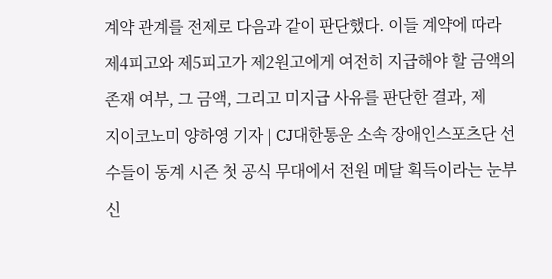계약 관계를 전제로 다음과 같이 판단했다. 이들 계약에 따라 제4피고와 제5피고가 제2원고에게 여전히 지급해야 할 금액의 존재 여부, 그 금액, 그리고 미지급 사유를 판단한 결과, 제
지이코노미 양하영 기자 | CJ대한통운 소속 장애인스포츠단 선수들이 동계 시즌 첫 공식 무대에서 전원 메달 획득이라는 눈부신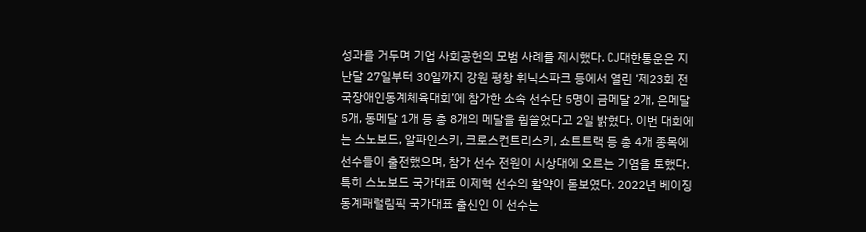성과를 거두며 기업 사회공헌의 모범 사례를 제시했다. CJ대한통운은 지난달 27일부터 30일까지 강원 평창 휘닉스파크 등에서 열린 ‘제23회 전국장애인동계체육대회’에 참가한 소속 선수단 5명이 금메달 2개, 은메달 5개, 동메달 1개 등 총 8개의 메달을 휩쓸었다고 2일 밝혔다. 이번 대회에는 스노보드, 알파인스키, 크로스컨트리스키, 쇼트트랙 등 총 4개 종목에 선수들이 출전했으며, 참가 선수 전원이 시상대에 오르는 기염을 토했다. 특히 스노보드 국가대표 이제혁 선수의 활약이 돋보였다. 2022년 베이징 동계패럴림픽 국가대표 출신인 이 선수는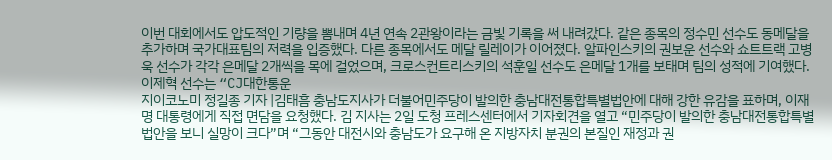이번 대회에서도 압도적인 기량을 뽐내며 4년 연속 2관왕이라는 금빛 기록을 써 내려갔다. 같은 종목의 정수민 선수도 동메달을 추가하며 국가대표팀의 저력을 입증했다. 다른 종목에서도 메달 릴레이가 이어졌다. 알파인스키의 권보운 선수와 쇼트트랙 고병욱 선수가 각각 은메달 2개씩을 목에 걸었으며, 크로스컨트리스키의 석훈일 선수도 은메달 1개를 보태며 팀의 성적에 기여했다. 이제혁 선수는 “CJ대한통운
지이코노미 정길종 기자 |김태흠 충남도지사가 더불어민주당이 발의한 충남대전통합특별법안에 대해 강한 유감을 표하며, 이재명 대통령에게 직접 면담을 요청했다. 김 지사는 2일 도청 프레스센터에서 기자회견을 열고 “민주당이 발의한 충남대전통합특별법안을 보니 실망이 크다”며 “그동안 대전시와 충남도가 요구해 온 지방자치 분권의 본질인 재정과 권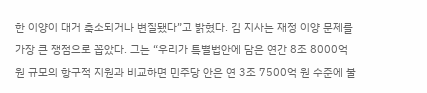한 이양이 대거 축소되거나 변질됐다”고 밝혔다. 김 지사는 재정 이양 문제를 가장 큰 쟁점으로 꼽았다. 그는 “우리가 특별법안에 담은 연간 8조 8000억 원 규모의 항구적 지원과 비교하면 민주당 안은 연 3조 7500억 원 수준에 불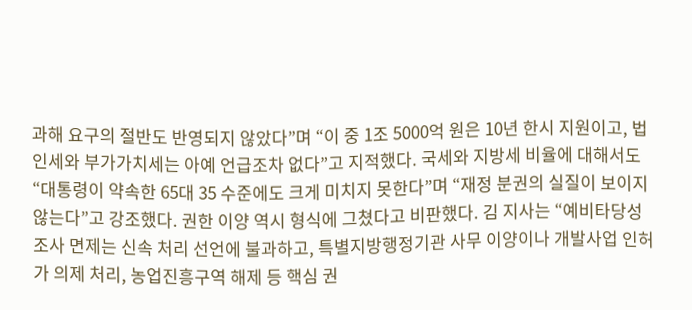과해 요구의 절반도 반영되지 않았다”며 “이 중 1조 5000억 원은 10년 한시 지원이고, 법인세와 부가가치세는 아예 언급조차 없다”고 지적했다. 국세와 지방세 비율에 대해서도 “대통령이 약속한 65대 35 수준에도 크게 미치지 못한다”며 “재정 분권의 실질이 보이지 않는다”고 강조했다. 권한 이양 역시 형식에 그쳤다고 비판했다. 김 지사는 “예비타당성 조사 면제는 신속 처리 선언에 불과하고, 특별지방행정기관 사무 이양이나 개발사업 인허가 의제 처리, 농업진흥구역 해제 등 핵심 권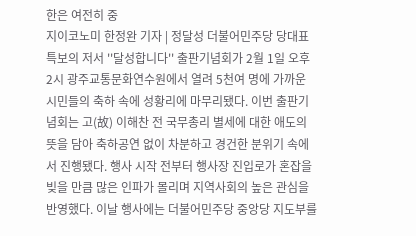한은 여전히 중
지이코노미 한정완 기자 | 정달성 더불어민주당 당대표 특보의 저서 ''달성합니다'' 출판기념회가 2월 1일 오후 2시 광주교통문화연수원에서 열려 5천여 명에 가까운 시민들의 축하 속에 성황리에 마무리됐다. 이번 출판기념회는 고(故) 이해찬 전 국무총리 별세에 대한 애도의 뜻을 담아 축하공연 없이 차분하고 경건한 분위기 속에서 진행됐다. 행사 시작 전부터 행사장 진입로가 혼잡을 빚을 만큼 많은 인파가 몰리며 지역사회의 높은 관심을 반영했다. 이날 행사에는 더불어민주당 중앙당 지도부를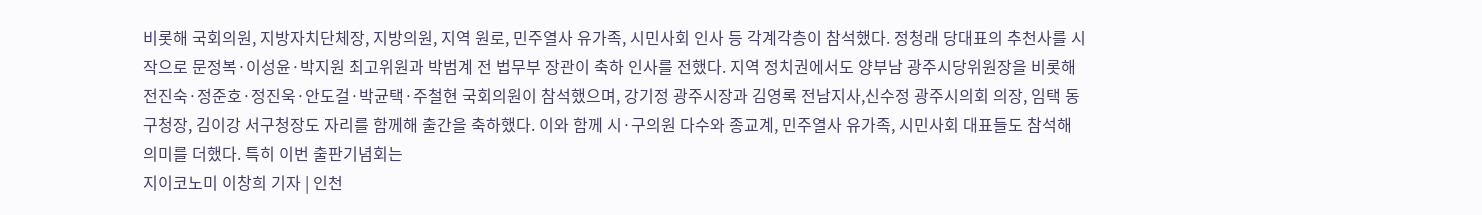비롯해 국회의원, 지방자치단체장, 지방의원, 지역 원로, 민주열사 유가족, 시민사회 인사 등 각계각층이 참석했다. 정청래 당대표의 추천사를 시작으로 문정복·이성윤·박지원 최고위원과 박범계 전 법무부 장관이 축하 인사를 전했다. 지역 정치권에서도 양부남 광주시당위원장을 비롯해 전진숙·정준호·정진욱·안도걸·박균택·주철현 국회의원이 참석했으며, 강기정 광주시장과 김영록 전남지사,신수정 광주시의회 의장, 임택 동구청장, 김이강 서구청장도 자리를 함께해 출간을 축하했다. 이와 함께 시·구의원 다수와 종교계, 민주열사 유가족, 시민사회 대표들도 참석해 의미를 더했다. 특히 이번 출판기념회는
지이코노미 이창희 기자 | 인천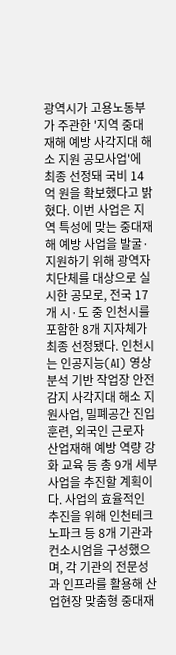광역시가 고용노동부가 주관한 '지역 중대재해 예방 사각지대 해소 지원 공모사업'에 최종 선정돼 국비 14억 원을 확보했다고 밝혔다. 이번 사업은 지역 특성에 맞는 중대재해 예방 사업을 발굴·지원하기 위해 광역자치단체를 대상으로 실시한 공모로, 전국 17개 시·도 중 인천시를 포함한 8개 지자체가 최종 선정됐다. 인천시는 인공지능(AI) 영상분석 기반 작업장 안전감지 사각지대 해소 지원사업, 밀폐공간 진입 훈련, 외국인 근로자 산업재해 예방 역량 강화 교육 등 총 9개 세부 사업을 추진할 계획이다. 사업의 효율적인 추진을 위해 인천테크노파크 등 8개 기관과 컨소시엄을 구성했으며, 각 기관의 전문성과 인프라를 활용해 산업현장 맞춤형 중대재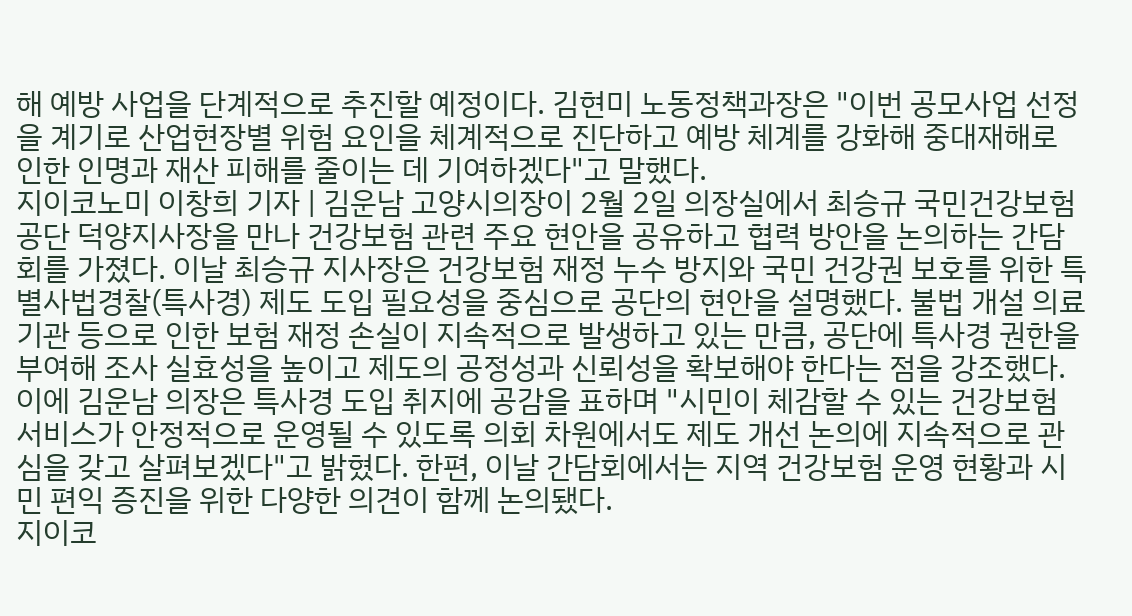해 예방 사업을 단계적으로 추진할 예정이다. 김현미 노동정책과장은 "이번 공모사업 선정을 계기로 산업현장별 위험 요인을 체계적으로 진단하고 예방 체계를 강화해 중대재해로 인한 인명과 재산 피해를 줄이는 데 기여하겠다"고 말했다.
지이코노미 이창희 기자 | 김운남 고양시의장이 2월 2일 의장실에서 최승규 국민건강보험공단 덕양지사장을 만나 건강보험 관련 주요 현안을 공유하고 협력 방안을 논의하는 간담회를 가졌다. 이날 최승규 지사장은 건강보험 재정 누수 방지와 국민 건강권 보호를 위한 특별사법경찰(특사경) 제도 도입 필요성을 중심으로 공단의 현안을 설명했다. 불법 개설 의료기관 등으로 인한 보험 재정 손실이 지속적으로 발생하고 있는 만큼, 공단에 특사경 권한을 부여해 조사 실효성을 높이고 제도의 공정성과 신뢰성을 확보해야 한다는 점을 강조했다. 이에 김운남 의장은 특사경 도입 취지에 공감을 표하며 "시민이 체감할 수 있는 건강보험 서비스가 안정적으로 운영될 수 있도록 의회 차원에서도 제도 개선 논의에 지속적으로 관심을 갖고 살펴보겠다"고 밝혔다. 한편, 이날 간담회에서는 지역 건강보험 운영 현황과 시민 편익 증진을 위한 다양한 의견이 함께 논의됐다.
지이코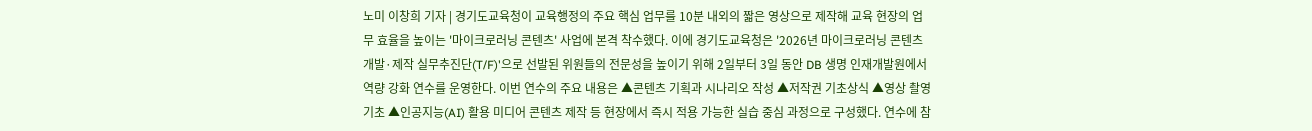노미 이창희 기자 | 경기도교육청이 교육행정의 주요 핵심 업무를 10분 내외의 짧은 영상으로 제작해 교육 현장의 업무 효율을 높이는 '마이크로러닝 콘텐츠' 사업에 본격 착수했다. 이에 경기도교육청은 '2026년 마이크로러닝 콘텐츠 개발·제작 실무추진단(T/F)'으로 선발된 위원들의 전문성을 높이기 위해 2일부터 3일 동안 DB 생명 인재개발원에서 역량 강화 연수를 운영한다. 이번 연수의 주요 내용은 ▲콘텐츠 기획과 시나리오 작성 ▲저작권 기초상식 ▲영상 촬영 기초 ▲인공지능(AI) 활용 미디어 콘텐츠 제작 등 현장에서 즉시 적용 가능한 실습 중심 과정으로 구성했다. 연수에 참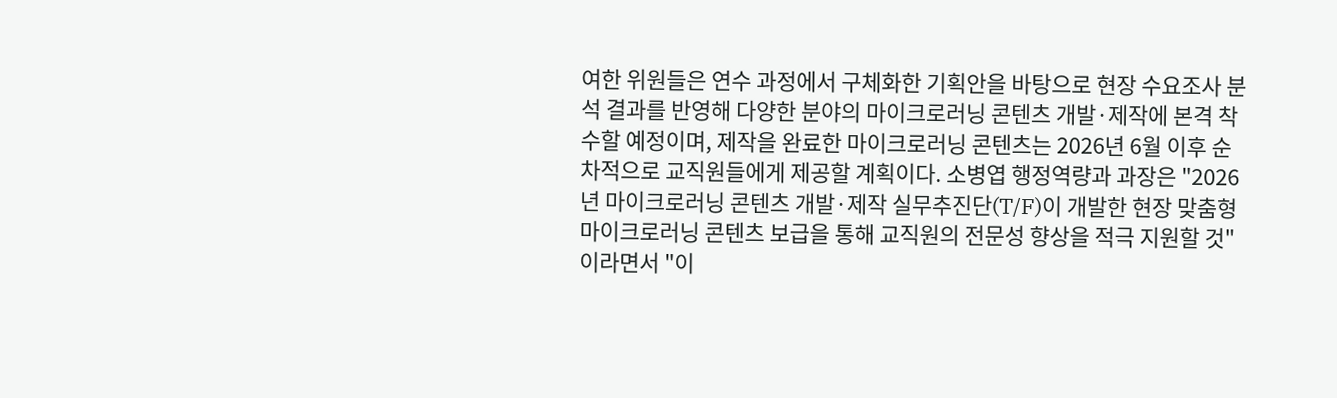여한 위원들은 연수 과정에서 구체화한 기획안을 바탕으로 현장 수요조사 분석 결과를 반영해 다양한 분야의 마이크로러닝 콘텐츠 개발·제작에 본격 착수할 예정이며, 제작을 완료한 마이크로러닝 콘텐츠는 2026년 6월 이후 순차적으로 교직원들에게 제공할 계획이다. 소병엽 행정역량과 과장은 "2026년 마이크로러닝 콘텐츠 개발·제작 실무추진단(T/F)이 개발한 현장 맞춤형 마이크로러닝 콘텐츠 보급을 통해 교직원의 전문성 향상을 적극 지원할 것"이라면서 "이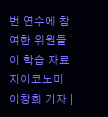번 연수에 참여한 위원들이 학습 자료
지이코노미 이창희 기자 |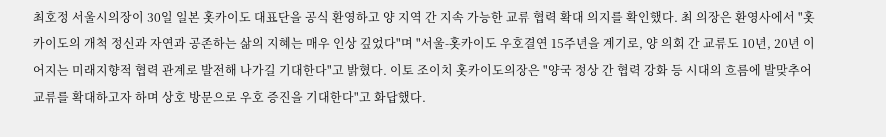최호정 서울시의장이 30일 일본 홋카이도 대표단을 공식 환영하고 양 지역 간 지속 가능한 교류 협력 확대 의지를 확인했다. 최 의장은 환영사에서 "홋카이도의 개척 정신과 자연과 공존하는 삶의 지혜는 매우 인상 깊었다"며 "서울-홋카이도 우호결연 15주년을 계기로, 양 의회 간 교류도 10년, 20년 이어지는 미래지향적 협력 관계로 발전해 나가길 기대한다"고 밝혔다. 이토 조이치 홋카이도의장은 "양국 정상 간 협력 강화 등 시대의 흐름에 발맞추어 교류를 확대하고자 하며 상호 방문으로 우호 증진을 기대한다"고 화답했다.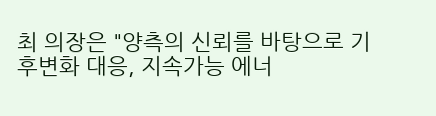최 의장은 "양측의 신뢰를 바탕으로 기후변화 대응, 지속가능 에너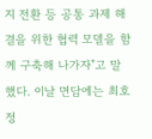지 전환 등 공통 과제 해결을 위한 협력 모델을 함께 구축해 나가자"고 말했다. 이날 면담에는 최호정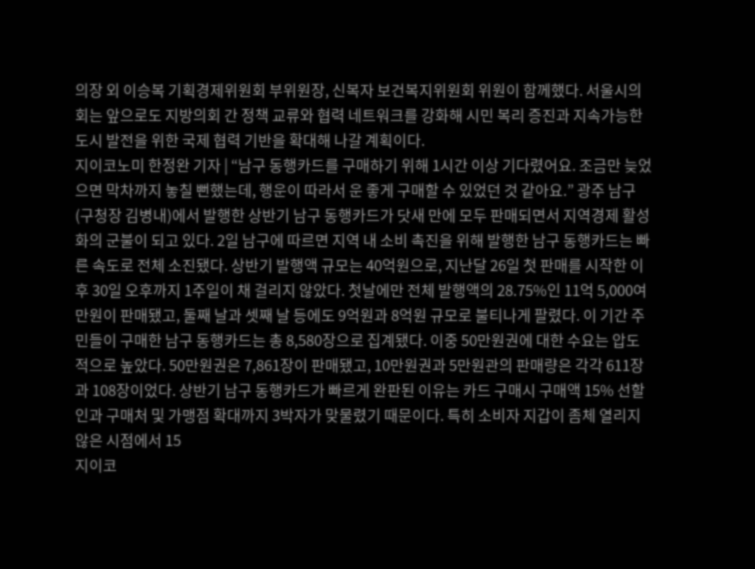의장 외 이승복 기획경제위원회 부위원장, 신복자 보건복지위원회 위원이 함께했다. 서울시의회는 앞으로도 지방의회 간 정책 교류와 협력 네트워크를 강화해 시민 복리 증진과 지속가능한 도시 발전을 위한 국제 협력 기반을 확대해 나갈 계획이다.
지이코노미 한정완 기자 | “남구 동행카드를 구매하기 위해 1시간 이상 기다렸어요. 조금만 늦었으면 막차까지 놓칠 뻔했는데, 행운이 따라서 운 좋게 구매할 수 있었던 것 같아요.” 광주 남구(구청장 김병내)에서 발행한 상반기 남구 동행카드가 닷새 만에 모두 판매되면서 지역경제 활성화의 군불이 되고 있다. 2일 남구에 따르면 지역 내 소비 촉진을 위해 발행한 남구 동행카드는 빠른 속도로 전체 소진됐다. 상반기 발행액 규모는 40억원으로, 지난달 26일 첫 판매를 시작한 이후 30일 오후까지 1주일이 채 걸리지 않았다. 첫날에만 전체 발행액의 28.75%인 11억 5,000여만원이 판매됐고, 둘째 날과 셋째 날 등에도 9억원과 8억원 규모로 불티나게 팔렸다. 이 기간 주민들이 구매한 남구 동행카드는 총 8,580장으로 집계됐다. 이중 50만원권에 대한 수요는 압도적으로 높았다. 50만원권은 7,861장이 판매됐고, 10만원권과 5만원관의 판매량은 각각 611장과 108장이었다. 상반기 남구 동행카드가 빠르게 완판된 이유는 카드 구매시 구매액 15% 선할인과 구매처 및 가맹점 확대까지 3박자가 맞물렸기 때문이다. 특히 소비자 지갑이 좀체 열리지 않은 시점에서 15
지이코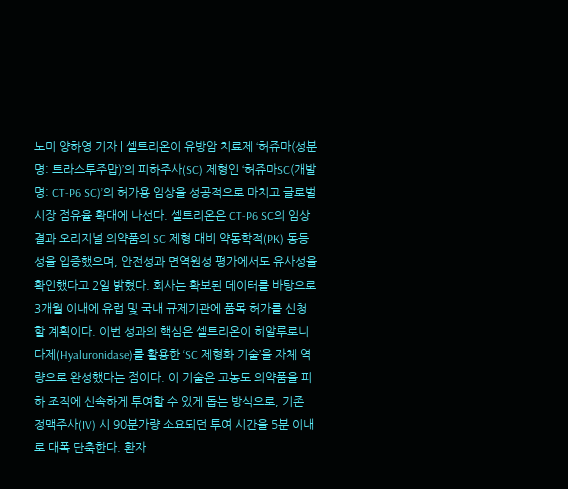노미 양하영 기자 | 셀트리온이 유방암 치료제 ‘허쥬마(성분명: 트라스투주맙)’의 피하주사(SC) 제형인 ‘허쥬마SC(개발명: CT-P6 SC)’의 허가용 임상을 성공적으로 마치고 글로벌 시장 점유율 확대에 나선다. 셀트리온은 CT-P6 SC의 임상 결과 오리지널 의약품의 SC 제형 대비 약동학적(PK) 동등성을 입증했으며, 안전성과 면역원성 평가에서도 유사성을 확인했다고 2일 밝혔다. 회사는 확보된 데이터를 바탕으로 3개월 이내에 유럽 및 국내 규제기관에 품목 허가를 신청할 계획이다. 이번 성과의 핵심은 셀트리온이 히알루로니다제(Hyaluronidase)를 활용한 ‘SC 제형화 기술’을 자체 역량으로 완성했다는 점이다. 이 기술은 고농도 의약품을 피하 조직에 신속하게 투여할 수 있게 돕는 방식으로, 기존 정맥주사(IV) 시 90분가량 소요되던 투여 시간을 5분 이내로 대폭 단축한다. 환자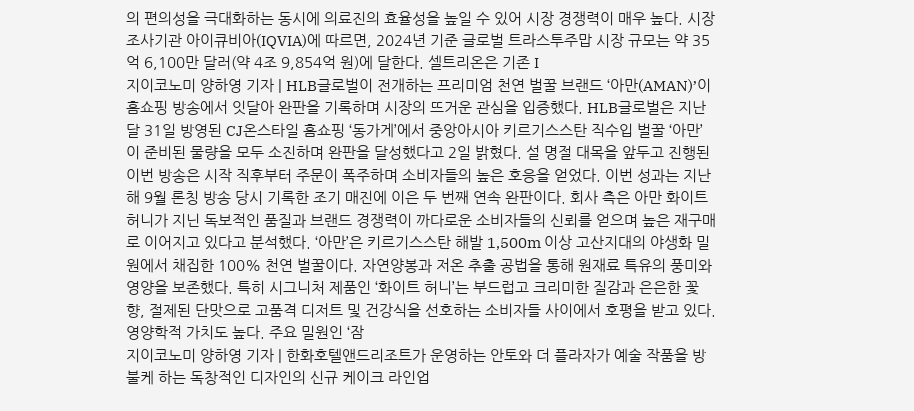의 편의성을 극대화하는 동시에 의료진의 효율성을 높일 수 있어 시장 경쟁력이 매우 높다. 시장조사기관 아이큐비아(IQVIA)에 따르면, 2024년 기준 글로벌 트라스투주맙 시장 규모는 약 35억 6,100만 달러(약 4조 9,854억 원)에 달한다. 셀트리온은 기존 I
지이코노미 양하영 기자 | HLB글로벌이 전개하는 프리미엄 천연 벌꿀 브랜드 ‘아만(AMAN)’이 홈쇼핑 방송에서 잇달아 완판을 기록하며 시장의 뜨거운 관심을 입증했다. HLB글로벌은 지난달 31일 방영된 CJ온스타일 홈쇼핑 ‘동가게’에서 중앙아시아 키르기스스탄 직수입 벌꿀 ‘아만’이 준비된 물량을 모두 소진하며 완판을 달성했다고 2일 밝혔다. 설 명절 대목을 앞두고 진행된 이번 방송은 시작 직후부터 주문이 폭주하며 소비자들의 높은 호응을 얻었다. 이번 성과는 지난해 9월 론칭 방송 당시 기록한 조기 매진에 이은 두 번째 연속 완판이다. 회사 측은 아만 화이트 허니가 지닌 독보적인 품질과 브랜드 경쟁력이 까다로운 소비자들의 신뢰를 얻으며 높은 재구매로 이어지고 있다고 분석했다. ‘아만’은 키르기스스탄 해발 1,500m 이상 고산지대의 야생화 밀원에서 채집한 100% 천연 벌꿀이다. 자연양봉과 저온 추출 공법을 통해 원재료 특유의 풍미와 영양을 보존했다. 특히 시그니처 제품인 ‘화이트 허니’는 부드럽고 크리미한 질감과 은은한 꽃향, 절제된 단맛으로 고품격 디저트 및 건강식을 선호하는 소비자들 사이에서 호평을 받고 있다. 영양학적 가치도 높다. 주요 밀원인 ‘잠
지이코노미 양하영 기자 | 한화호텔앤드리조트가 운영하는 안토와 더 플라자가 예술 작품을 방불케 하는 독창적인 디자인의 신규 케이크 라인업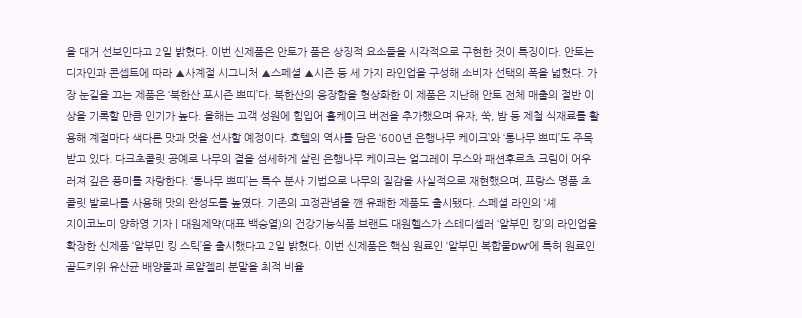을 대거 선보인다고 2일 밝혔다. 이번 신제품은 안토가 품은 상징적 요소들을 시각적으로 구현한 것이 특징이다. 안토는 디자인과 콘셉트에 따라 ▲사계절 시그니처 ▲스페셜 ▲시즌 등 세 가지 라인업을 구성해 소비자 선택의 폭을 넓혔다. 가장 눈길을 끄는 제품은 ‘북한산 포시즌 쁘띠’다. 북한산의 웅장함을 형상화한 이 제품은 지난해 안토 전체 매출의 절반 이상을 기록할 만큼 인기가 높다. 올해는 고객 성원에 힘입어 홀케이크 버전을 추가했으며 유자, 쑥, 밤 등 제철 식재료를 활용해 계절마다 색다른 맛과 멋을 선사할 예정이다. 호텔의 역사를 담은 ‘600년 은행나무 케이크’와 ‘통나무 쁘띠’도 주목받고 있다. 다크초콜릿 공예로 나무의 결을 섬세하게 살린 은행나무 케이크는 얼그레이 무스와 패션후르츠 크림이 어우러져 깊은 풍미를 자랑한다. ‘통나무 쁘띠’는 특수 분사 기법으로 나무의 질감을 사실적으로 재현했으며, 프랑스 명품 초콜릿 발로나를 사용해 맛의 완성도를 높였다. 기존의 고정관념을 깬 유쾌한 제품도 출시됐다. 스페셜 라인의 ‘셰
지이코노미 양하영 기자 | 대원제약(대표 백승열)의 건강기능식품 브랜드 대원헬스가 스테디셀러 ‘알부민 킹’의 라인업을 확장한 신제품 ‘알부민 킹 스틱’을 출시했다고 2일 밝혔다. 이번 신제품은 핵심 원료인 ‘알부민 복합물DW’에 특허 원료인 골드키위 유산균 배양물과 로얄젤리 분말을 최적 비율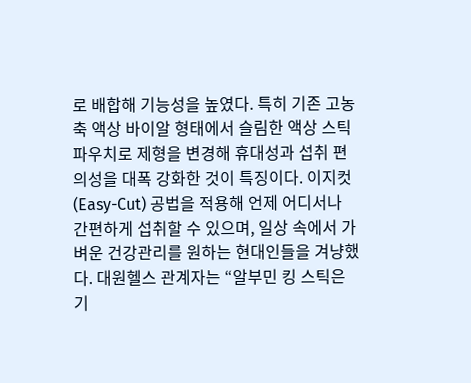로 배합해 기능성을 높였다. 특히 기존 고농축 액상 바이알 형태에서 슬림한 액상 스틱 파우치로 제형을 변경해 휴대성과 섭취 편의성을 대폭 강화한 것이 특징이다. 이지컷(Easy-Cut) 공법을 적용해 언제 어디서나 간편하게 섭취할 수 있으며, 일상 속에서 가벼운 건강관리를 원하는 현대인들을 겨냥했다. 대원헬스 관계자는 “알부민 킹 스틱은 기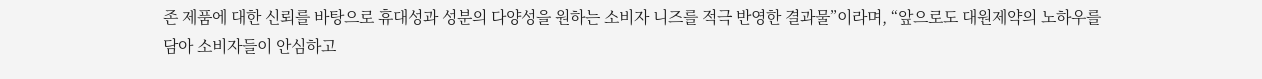존 제품에 대한 신뢰를 바탕으로 휴대성과 성분의 다양성을 원하는 소비자 니즈를 적극 반영한 결과물”이라며, “앞으로도 대원제약의 노하우를 담아 소비자들이 안심하고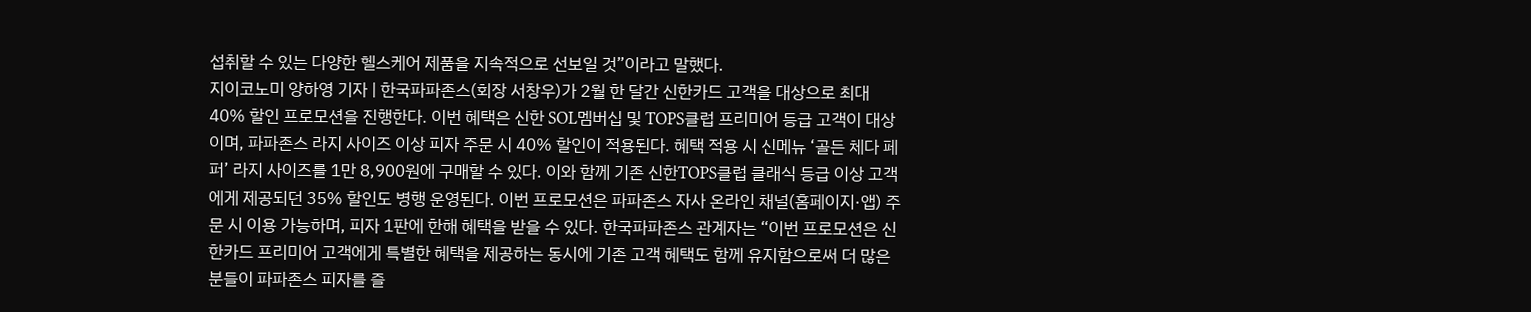섭취할 수 있는 다양한 헬스케어 제품을 지속적으로 선보일 것”이라고 말했다.
지이코노미 양하영 기자 | 한국파파존스(회장 서창우)가 2월 한 달간 신한카드 고객을 대상으로 최대 40% 할인 프로모션을 진행한다. 이번 혜택은 신한 SOL멤버십 및 TOPS클럽 프리미어 등급 고객이 대상이며, 파파존스 라지 사이즈 이상 피자 주문 시 40% 할인이 적용된다. 혜택 적용 시 신메뉴 ‘골든 체다 페퍼’ 라지 사이즈를 1만 8,900원에 구매할 수 있다. 이와 함께 기존 신한TOPS클럽 클래식 등급 이상 고객에게 제공되던 35% 할인도 병행 운영된다. 이번 프로모션은 파파존스 자사 온라인 채널(홈페이지·앱) 주문 시 이용 가능하며, 피자 1판에 한해 혜택을 받을 수 있다. 한국파파존스 관계자는 “이번 프로모션은 신한카드 프리미어 고객에게 특별한 혜택을 제공하는 동시에 기존 고객 혜택도 함께 유지함으로써 더 많은 분들이 파파존스 피자를 즐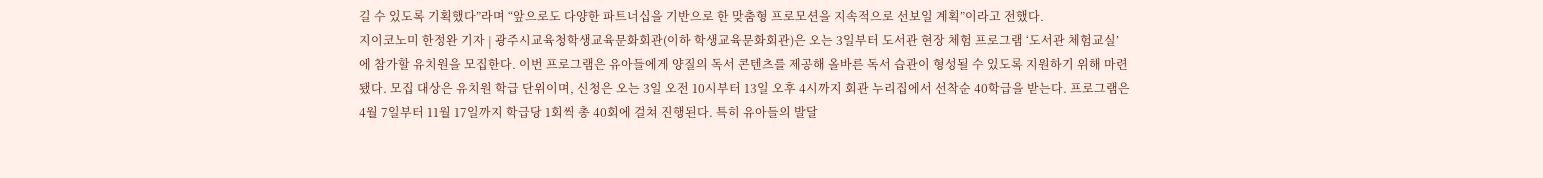길 수 있도록 기획했다”라며 “앞으로도 다양한 파트너십을 기반으로 한 맞춤형 프로모션을 지속적으로 선보일 계획”이라고 전했다.
지이코노미 한정완 기자 | 광주시교육청학생교육문화회관(이하 학생교육문화회관)은 오는 3일부터 도서관 현장 체험 프로그램 ‘도서관 체험교실’에 참가할 유치원을 모집한다. 이번 프로그램은 유아들에게 양질의 독서 콘텐츠를 제공해 올바른 독서 습관이 형성될 수 있도록 지원하기 위해 마련됐다. 모집 대상은 유치원 학급 단위이며, 신청은 오는 3일 오전 10시부터 13일 오후 4시까지 회관 누리집에서 선착순 40학급을 받는다. 프로그램은 4월 7일부터 11월 17일까지 학급당 1회씩 총 40회에 걸쳐 진행된다. 특히 유아들의 발달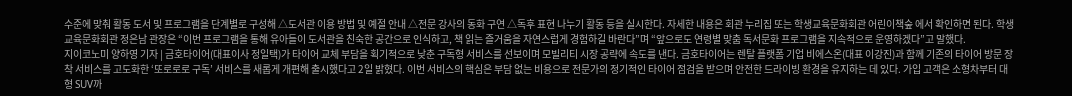수준에 맞춰 활동 도서 및 프로그램을 단계별로 구성해 △도서관 이용 방법 및 예절 안내 △전문 강사의 동화 구연 △독후 표현 나누기 활동 등을 실시한다. 자세한 내용은 회관 누리집 또는 학생교육문화회관 어린이책숲 에서 확인하면 된다. 학생교육문화회관 정은남 관장은 “이번 프로그램을 통해 유아들이 도서관을 친숙한 공간으로 인식하고, 책 읽는 즐거움을 자연스럽게 경험하길 바란다”며 “앞으로도 연령별 맞춤 독서문화 프로그램을 지속적으로 운영하겠다”고 말했다.
지이코노미 양하영 기자 | 금호타이어(대표이사 정일택)가 타이어 교체 부담을 획기적으로 낮춘 구독형 서비스를 선보이며 모빌리티 시장 공략에 속도를 낸다. 금호타이어는 렌탈 플랫폼 기업 비에스온(대표 이강진)과 함께 기존의 타이어 방문 장착 서비스를 고도화한 ‘또로로로 구독’ 서비스를 새롭게 개편해 출시했다고 2일 밝혔다. 이번 서비스의 핵심은 부담 없는 비용으로 전문가의 정기적인 타이어 점검을 받으며 안전한 드라이빙 환경을 유지하는 데 있다. 가입 고객은 소형차부터 대형 SUV까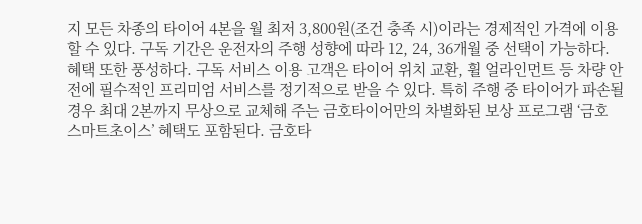지 모든 차종의 타이어 4본을 월 최저 3,800원(조건 충족 시)이라는 경제적인 가격에 이용할 수 있다. 구독 기간은 운전자의 주행 성향에 따라 12, 24, 36개월 중 선택이 가능하다. 혜택 또한 풍성하다. 구독 서비스 이용 고객은 타이어 위치 교환, 휠 얼라인먼트 등 차량 안전에 필수적인 프리미엄 서비스를 정기적으로 받을 수 있다. 특히 주행 중 타이어가 파손될 경우 최대 2본까지 무상으로 교체해 주는 금호타이어만의 차별화된 보상 프로그램 ‘금호 스마트초이스’ 혜택도 포함된다. 금호타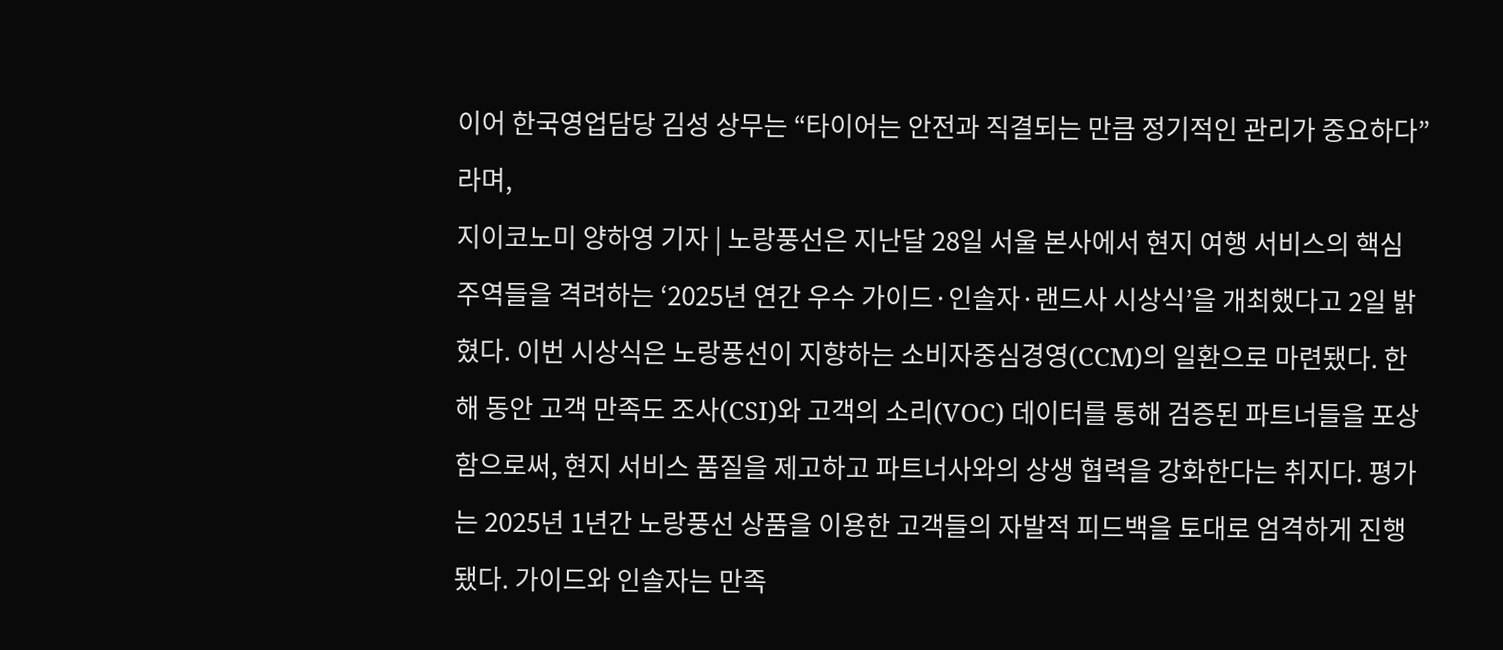이어 한국영업담당 김성 상무는 “타이어는 안전과 직결되는 만큼 정기적인 관리가 중요하다”라며,
지이코노미 양하영 기자 | 노랑풍선은 지난달 28일 서울 본사에서 현지 여행 서비스의 핵심 주역들을 격려하는 ‘2025년 연간 우수 가이드·인솔자·랜드사 시상식’을 개최했다고 2일 밝혔다. 이번 시상식은 노랑풍선이 지향하는 소비자중심경영(CCM)의 일환으로 마련됐다. 한 해 동안 고객 만족도 조사(CSI)와 고객의 소리(VOC) 데이터를 통해 검증된 파트너들을 포상함으로써, 현지 서비스 품질을 제고하고 파트너사와의 상생 협력을 강화한다는 취지다. 평가는 2025년 1년간 노랑풍선 상품을 이용한 고객들의 자발적 피드백을 토대로 엄격하게 진행됐다. 가이드와 인솔자는 만족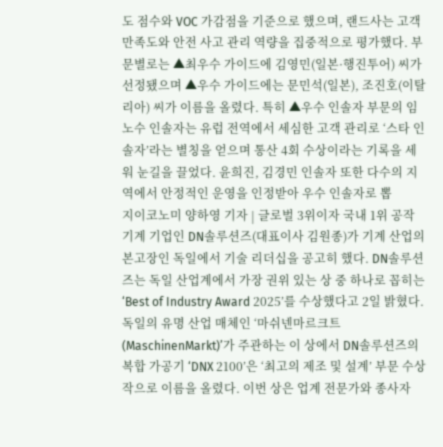도 점수와 VOC 가감점을 기준으로 했으며, 랜드사는 고객 만족도와 안전 사고 관리 역량을 집중적으로 평가했다. 부문별로는 ▲최우수 가이드에 김영민(일본·행진투어) 씨가 선정됐으며 ▲우수 가이드에는 문민석(일본), 조진호(이탈리아) 씨가 이름을 올렸다. 특히 ▲우수 인솔자 부문의 임노수 인솔자는 유럽 전역에서 세심한 고객 관리로 ‘스타 인솔자’라는 별칭을 얻으며 통산 4회 수상이라는 기록을 세워 눈길을 끌었다. 윤희진, 김경민 인솔자 또한 다수의 지역에서 안정적인 운영을 인정받아 우수 인솔자로 뽑
지이코노미 양하영 기자 | 글로벌 3위이자 국내 1위 공작기계 기업인 DN솔루션즈(대표이사 김원종)가 기계 산업의 본고장인 독일에서 기술 리더십을 공고히 했다. DN솔루션즈는 독일 산업계에서 가장 권위 있는 상 중 하나로 꼽히는 ‘Best of Industry Award 2025’를 수상했다고 2일 밝혔다. 독일의 유명 산업 매체인 ‘마쉬넨마르크트(MaschinenMarkt)’가 주관하는 이 상에서 DN솔루션즈의 복합 가공기 ‘DNX 2100’은 ‘최고의 제조 및 설계’ 부문 수상작으로 이름을 올렸다. 이번 상은 업계 전문가와 종사자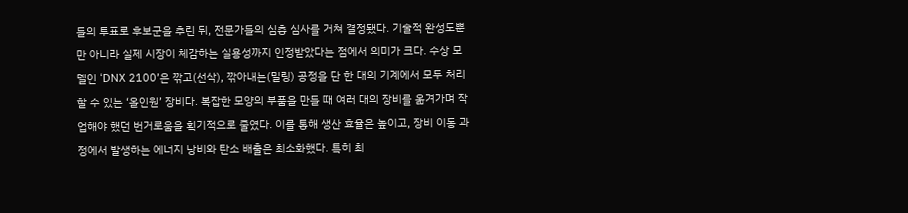들의 투표로 후보군을 추린 뒤, 전문가들의 심층 심사를 거쳐 결정됐다. 기술적 완성도뿐만 아니라 실제 시장이 체감하는 실용성까지 인정받았다는 점에서 의미가 크다. 수상 모델인 ‘DNX 2100’은 깎고(선삭), 깎아내는(밀링) 공정을 단 한 대의 기계에서 모두 처리할 수 있는 ‘올인원’ 장비다. 복잡한 모양의 부품을 만들 때 여러 대의 장비를 옮겨가며 작업해야 했던 번거로움을 획기적으로 줄였다. 이를 통해 생산 효율은 높이고, 장비 이동 과정에서 발생하는 에너지 낭비와 탄소 배출은 최소화했다. 특히 최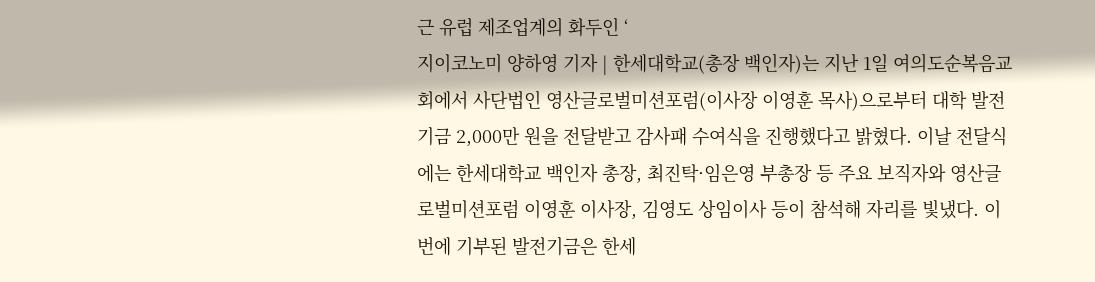근 유럽 제조업계의 화두인 ‘
지이코노미 양하영 기자 | 한세대학교(총장 백인자)는 지난 1일 여의도순복음교회에서 사단법인 영산글로벌미션포럼(이사장 이영훈 목사)으로부터 대학 발전기금 2,000만 원을 전달받고 감사패 수여식을 진행했다고 밝혔다. 이날 전달식에는 한세대학교 백인자 총장, 최진탁·임은영 부총장 등 주요 보직자와 영산글로벌미션포럼 이영훈 이사장, 김영도 상임이사 등이 참석해 자리를 빛냈다. 이번에 기부된 발전기금은 한세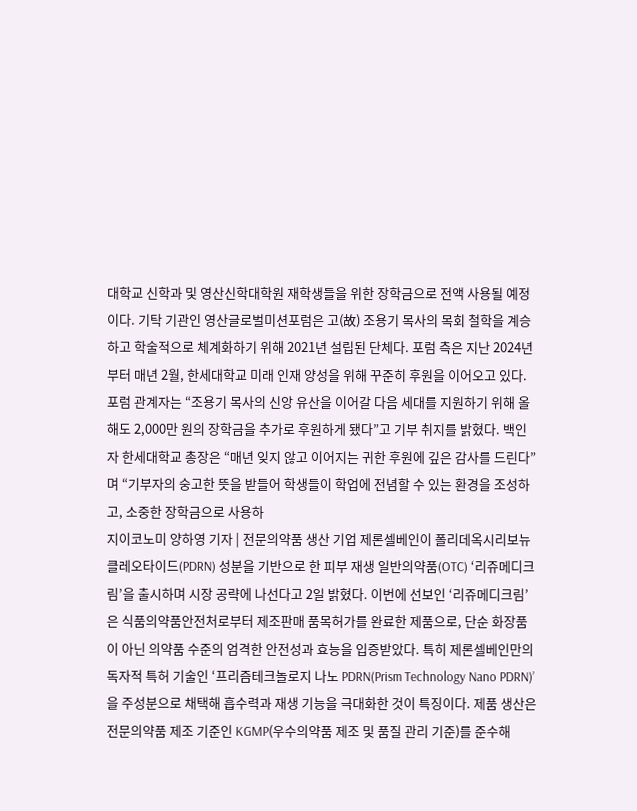대학교 신학과 및 영산신학대학원 재학생들을 위한 장학금으로 전액 사용될 예정이다. 기탁 기관인 영산글로벌미션포럼은 고(故) 조용기 목사의 목회 철학을 계승하고 학술적으로 체계화하기 위해 2021년 설립된 단체다. 포럼 측은 지난 2024년부터 매년 2월, 한세대학교 미래 인재 양성을 위해 꾸준히 후원을 이어오고 있다. 포럼 관계자는 “조용기 목사의 신앙 유산을 이어갈 다음 세대를 지원하기 위해 올해도 2,000만 원의 장학금을 추가로 후원하게 됐다”고 기부 취지를 밝혔다. 백인자 한세대학교 총장은 “매년 잊지 않고 이어지는 귀한 후원에 깊은 감사를 드린다”며 “기부자의 숭고한 뜻을 받들어 학생들이 학업에 전념할 수 있는 환경을 조성하고, 소중한 장학금으로 사용하
지이코노미 양하영 기자 | 전문의약품 생산 기업 제론셀베인이 폴리데옥시리보뉴클레오타이드(PDRN) 성분을 기반으로 한 피부 재생 일반의약품(OTC) ‘리쥬메디크림’을 출시하며 시장 공략에 나선다고 2일 밝혔다. 이번에 선보인 ‘리쥬메디크림’은 식품의약품안전처로부터 제조판매 품목허가를 완료한 제품으로, 단순 화장품이 아닌 의약품 수준의 엄격한 안전성과 효능을 입증받았다. 특히 제론셀베인만의 독자적 특허 기술인 ‘프리즘테크놀로지 나노 PDRN(Prism Technology Nano PDRN)’을 주성분으로 채택해 흡수력과 재생 기능을 극대화한 것이 특징이다. 제품 생산은 전문의약품 제조 기준인 KGMP(우수의약품 제조 및 품질 관리 기준)를 준수해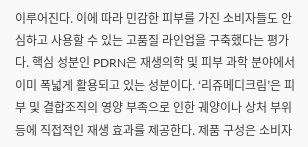이루어진다. 이에 따라 민감한 피부를 가진 소비자들도 안심하고 사용할 수 있는 고품질 라인업을 구축했다는 평가다. 핵심 성분인 PDRN은 재생의학 및 피부 과학 분야에서 이미 폭넓게 활용되고 있는 성분이다. ‘리쥬메디크림’은 피부 및 결합조직의 영양 부족으로 인한 궤양이나 상처 부위 등에 직접적인 재생 효과를 제공한다. 제품 구성은 소비자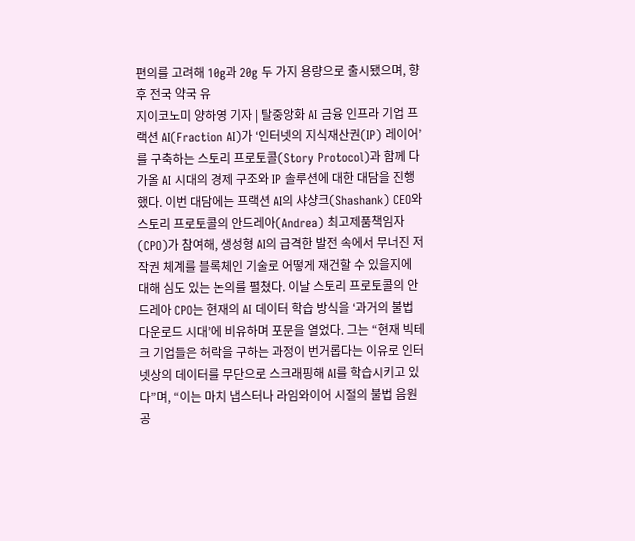편의를 고려해 10g과 20g 두 가지 용량으로 출시됐으며, 향후 전국 약국 유
지이코노미 양하영 기자 | 탈중앙화 AI 금융 인프라 기업 프랙션 AI(Fraction AI)가 ‘인터넷의 지식재산권(IP) 레이어’를 구축하는 스토리 프로토콜(Story Protocol)과 함께 다가올 AI 시대의 경제 구조와 IP 솔루션에 대한 대담을 진행했다. 이번 대담에는 프랙션 AI의 샤샹크(Shashank) CEO와 스토리 프로토콜의 안드레아(Andrea) 최고제품책임자(CPO)가 참여해, 생성형 AI의 급격한 발전 속에서 무너진 저작권 체계를 블록체인 기술로 어떻게 재건할 수 있을지에 대해 심도 있는 논의를 펼쳤다. 이날 스토리 프로토콜의 안드레아 CPO는 현재의 AI 데이터 학습 방식을 ‘과거의 불법 다운로드 시대’에 비유하며 포문을 열었다. 그는 “현재 빅테크 기업들은 허락을 구하는 과정이 번거롭다는 이유로 인터넷상의 데이터를 무단으로 스크래핑해 AI를 학습시키고 있다”며, “이는 마치 냅스터나 라임와이어 시절의 불법 음원 공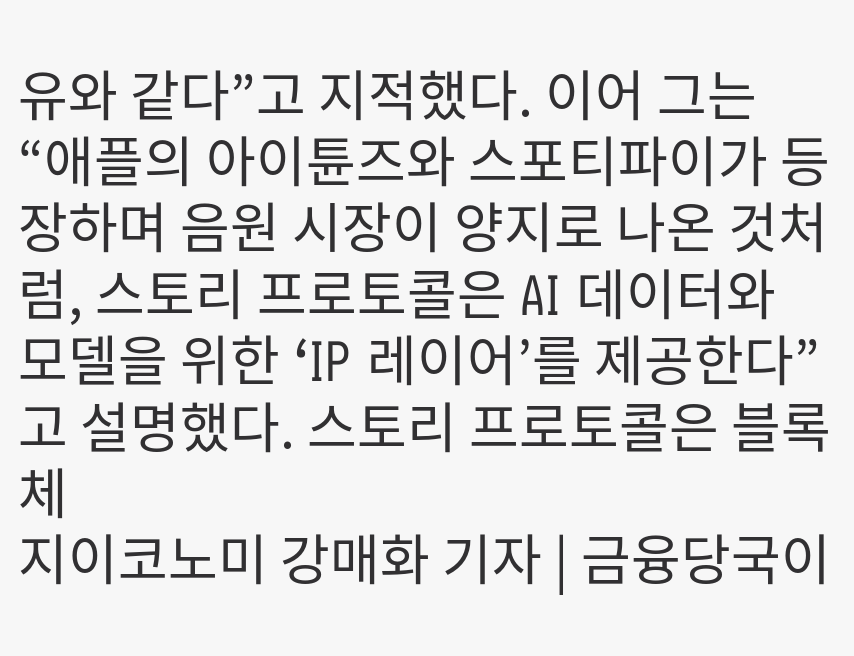유와 같다”고 지적했다. 이어 그는 “애플의 아이튠즈와 스포티파이가 등장하며 음원 시장이 양지로 나온 것처럼, 스토리 프로토콜은 AI 데이터와 모델을 위한 ‘IP 레이어’를 제공한다”고 설명했다. 스토리 프로토콜은 블록체
지이코노미 강매화 기자 | 금융당국이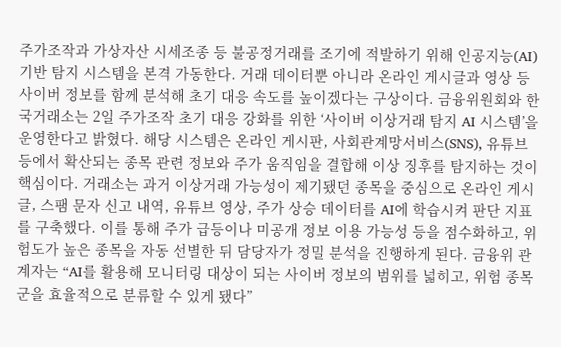주가조작과 가상자산 시세조종 등 불공정거래를 조기에 적발하기 위해 인공지능(AI) 기반 탐지 시스템을 본격 가동한다. 거래 데이터뿐 아니라 온라인 게시글과 영상 등 사이버 정보를 함께 분석해 초기 대응 속도를 높이겠다는 구상이다. 금융위원회와 한국거래소는 2일 주가조작 초기 대응 강화를 위한 ‘사이버 이상거래 탐지 AI 시스템’을 운영한다고 밝혔다. 해당 시스템은 온라인 게시판, 사회관계망서비스(SNS), 유튜브 등에서 확산되는 종목 관련 정보와 주가 움직임을 결합해 이상 징후를 탐지하는 것이 핵심이다. 거래소는 과거 이상거래 가능성이 제기됐던 종목을 중심으로 온라인 게시글, 스팸 문자 신고 내역, 유튜브 영상, 주가 상승 데이터를 AI에 학습시켜 판단 지표를 구축했다. 이를 통해 주가 급등이나 미공개 정보 이용 가능성 등을 점수화하고, 위험도가 높은 종목을 자동 선별한 뒤 담당자가 정밀 분석을 진행하게 된다. 금융위 관계자는 “AI를 활용해 모니터링 대상이 되는 사이버 정보의 범위를 넓히고, 위험 종목군을 효율적으로 분류할 수 있게 됐다”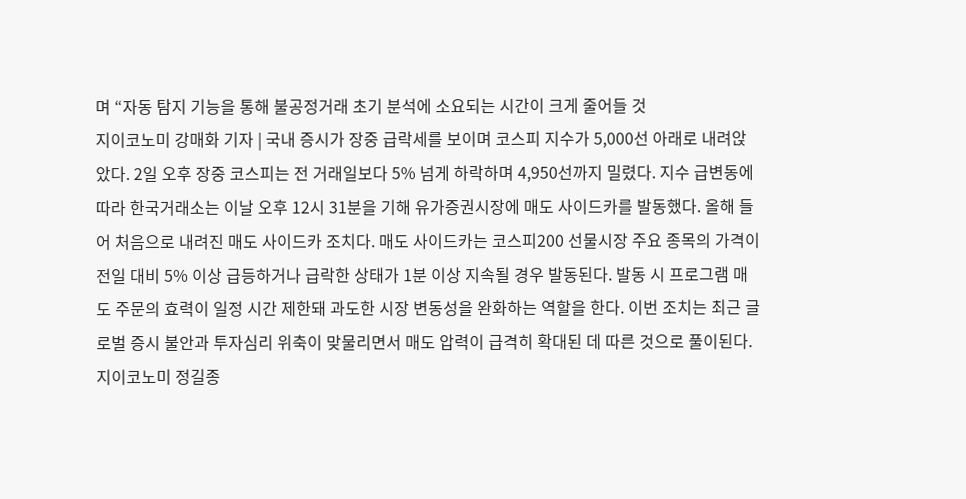며 “자동 탐지 기능을 통해 불공정거래 초기 분석에 소요되는 시간이 크게 줄어들 것
지이코노미 강매화 기자 | 국내 증시가 장중 급락세를 보이며 코스피 지수가 5,000선 아래로 내려앉았다. 2일 오후 장중 코스피는 전 거래일보다 5% 넘게 하락하며 4,950선까지 밀렸다. 지수 급변동에 따라 한국거래소는 이날 오후 12시 31분을 기해 유가증권시장에 매도 사이드카를 발동했다. 올해 들어 처음으로 내려진 매도 사이드카 조치다. 매도 사이드카는 코스피200 선물시장 주요 종목의 가격이 전일 대비 5% 이상 급등하거나 급락한 상태가 1분 이상 지속될 경우 발동된다. 발동 시 프로그램 매도 주문의 효력이 일정 시간 제한돼 과도한 시장 변동성을 완화하는 역할을 한다. 이번 조치는 최근 글로벌 증시 불안과 투자심리 위축이 맞물리면서 매도 압력이 급격히 확대된 데 따른 것으로 풀이된다.
지이코노미 정길종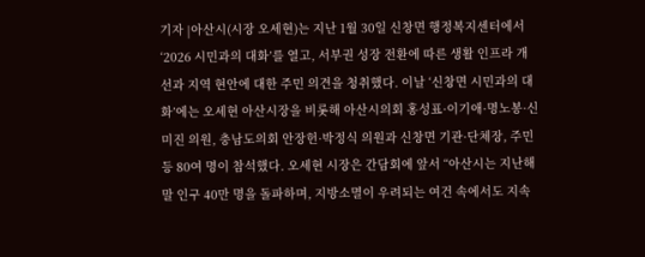기자 |아산시(시장 오세현)는 지난 1월 30일 신창면 행정복지센터에서 ‘2026 시민과의 대화’를 열고, 서부권 성장 전환에 따른 생활 인프라 개선과 지역 현안에 대한 주민 의견을 청취했다. 이날 ‘신창면 시민과의 대화’에는 오세현 아산시장을 비롯해 아산시의회 홍성표·이기애·명노봉·신미진 의원, 충남도의회 안장헌·박정식 의원과 신창면 기관·단체장, 주민 등 80여 명이 참석했다. 오세현 시장은 간담회에 앞서 “아산시는 지난해 말 인구 40만 명을 돌파하며, 지방소멸이 우려되는 여건 속에서도 지속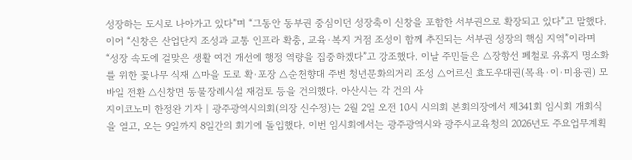성장하는 도시로 나아가고 있다”며 “그동안 동부권 중심이던 성장축이 신창을 포함한 서부권으로 확장되고 있다”고 말했다. 이어 “신창은 산업단지 조성과 교통 인프라 확충, 교육·복지 거점 조성이 함께 추진되는 서부권 성장의 핵심 지역”이라며 “성장 속도에 걸맞은 생활 여건 개선에 행정 역량을 집중하겠다”고 강조했다. 이날 주민들은 △장항선 폐철로 유휴지 명소화를 위한 꽃나무 식재 △마을 도로 확·포장 △순천향대 주변 청년문화의거리 조성 △어르신 효도우대권(목욕·이·미용권) 모바일 전환 △신창면 동물장례시설 재검토 등을 건의했다. 아산시는 각 건의 사
지이코노미 한정완 기자 | 광주광역시의회(의장 신수정)는 2월 2일 오전 10시 시의회 본회의장에서 제341회 임시회 개회식을 열고, 오는 9일까지 8일간의 회기에 돌입했다. 이번 임시회에서는 광주광역시와 광주시교육청의 2026년도 주요업무계획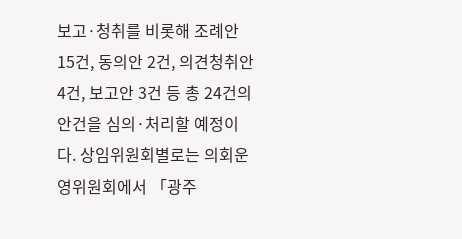보고·청취를 비롯해 조례안 15건, 동의안 2건, 의견청취안 4건, 보고안 3건 등 총 24건의 안건을 심의·처리할 예정이다. 상임위원회별로는 의회운영위원회에서 「광주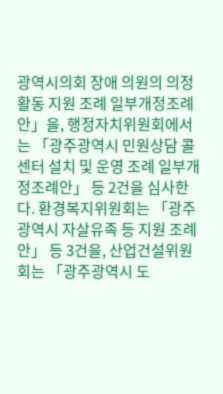광역시의회 장애 의원의 의정활동 지원 조례 일부개정조례안」을, 행정자치위원회에서는 「광주광역시 민원상담 콜센터 설치 및 운영 조례 일부개정조례안」 등 2건을 심사한다. 환경복지위원회는 「광주광역시 자살유족 등 지원 조례안」 등 3건을, 산업건설위원회는 「광주광역시 도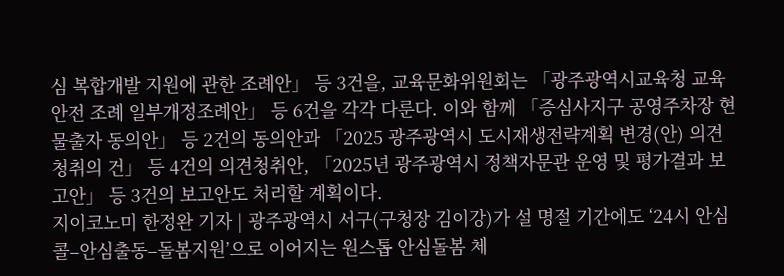심 복합개발 지원에 관한 조례안」 등 3건을, 교육문화위원회는 「광주광역시교육청 교육안전 조례 일부개정조례안」 등 6건을 각각 다룬다. 이와 함께 「증심사지구 공영주차장 현물출자 동의안」 등 2건의 동의안과 「2025 광주광역시 도시재생전략계획 변경(안) 의견 청취의 건」 등 4건의 의견청취안, 「2025년 광주광역시 정책자문관 운영 및 평가결과 보고안」 등 3건의 보고안도 처리할 계획이다.
지이코노미 한정완 기자 | 광주광역시 서구(구청장 김이강)가 설 명절 기간에도 ‘24시 안심콜–안심출동–돌봄지원’으로 이어지는 원스톱 안심돌봄 체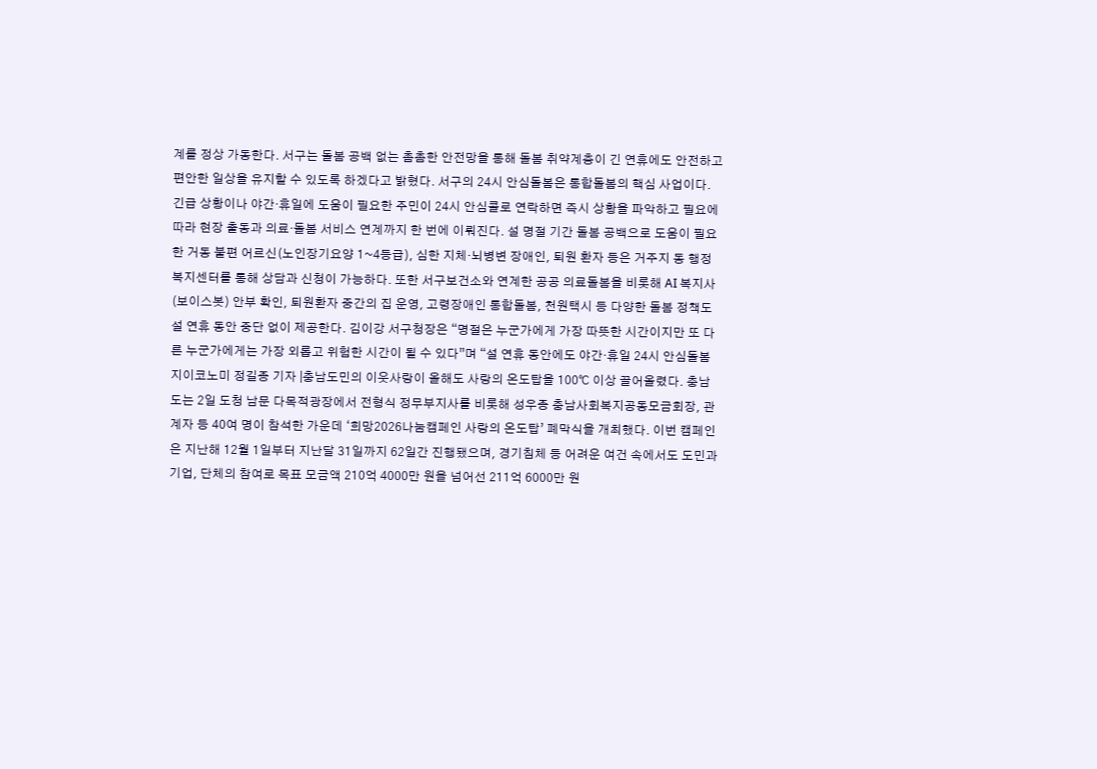계를 정상 가동한다. 서구는 돌봄 공백 없는 촘촘한 안전망을 통해 돌봄 취약계층이 긴 연휴에도 안전하고 편안한 일상을 유지할 수 있도록 하겠다고 밝혔다. 서구의 24시 안심돌봄은 통합돌봄의 핵심 사업이다. 긴급 상황이나 야간·휴일에 도움이 필요한 주민이 24시 안심콜로 연락하면 즉시 상황을 파악하고 필요에 따라 현장 출동과 의료·돌봄 서비스 연계까지 한 번에 이뤄진다. 설 명절 기간 돌봄 공백으로 도움이 필요한 거동 불편 어르신(노인장기요양 1~4등급), 심한 지체·뇌병변 장애인, 퇴원 환자 등은 거주지 동 행정복지센터를 통해 상담과 신청이 가능하다. 또한 서구보건소와 연계한 공공 의료돌봄을 비롯해 AI 복지사(보이스봇) 안부 확인, 퇴원환자 중간의 집 운영, 고령장애인 통합돌봄, 천원택시 등 다양한 돌봄 정책도 설 연휴 동안 중단 없이 제공한다. 김이강 서구청장은 “명절은 누군가에게 가장 따뜻한 시간이지만 또 다른 누군가에게는 가장 외롭고 위험한 시간이 될 수 있다”며 “설 연휴 동안에도 야간·휴일 24시 안심돌봄
지이코노미 정길종 기자 |충남도민의 이웃사랑이 올해도 사랑의 온도탑을 100℃ 이상 끌어올렸다. 충남도는 2일 도청 남문 다목적광장에서 전형식 정무부지사를 비롯해 성우종 충남사회복지공동모금회장, 관계자 등 40여 명이 참석한 가운데 ‘희망2026나눔캠페인 사랑의 온도탑’ 폐막식을 개최했다. 이번 캠페인은 지난해 12월 1일부터 지난달 31일까지 62일간 진행됐으며, 경기침체 등 어려운 여건 속에서도 도민과 기업, 단체의 참여로 목표 모금액 210억 4000만 원을 넘어선 211억 6000만 원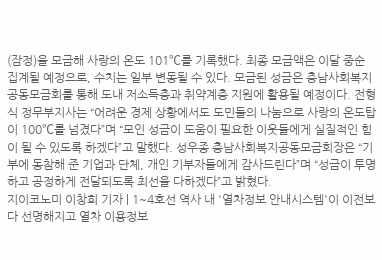(잠정)을 모금해 사랑의 온도 101℃를 기록했다. 최종 모금액은 이달 중순 집계될 예정으로, 수치는 일부 변동될 수 있다. 모금된 성금은 충남사회복지공동모금회를 통해 도내 저소득층과 취약계층 지원에 활용될 예정이다. 전형식 정무부지사는 “어려운 경제 상황에서도 도민들의 나눔으로 사랑의 온도탑이 100℃를 넘겼다”며 “모인 성금이 도움이 필요한 이웃들에게 실질적인 힘이 될 수 있도록 하겠다”고 말했다. 성우종 충남사회복지공동모금회장은 “기부에 동참해 준 기업과 단체, 개인 기부자들에게 감사드린다”며 “성금이 투명하고 공정하게 전달되도록 최선을 다하겠다”고 밝혔다.
지이코노미 이창희 기자 | 1~4호선 역사 내 '열차정보 안내시스템'이 이전보다 선명해지고 열차 이용정보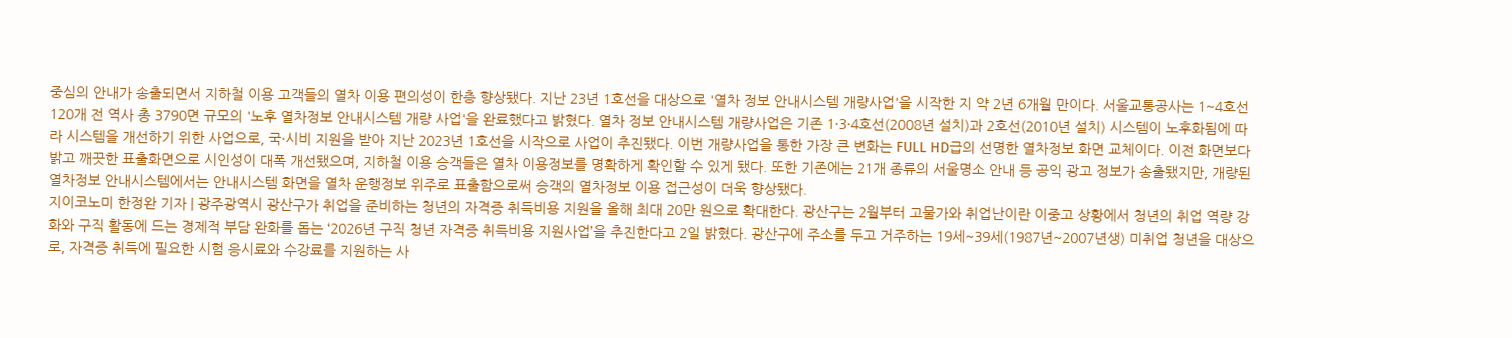중심의 안내가 송출되면서 지하철 이용 고객들의 열차 이용 편의성이 한층 향상됐다. 지난 23년 1호선을 대상으로 '열차 정보 안내시스템 개량사업'을 시작한 지 약 2년 6개월 만이다. 서울교통공사는 1~4호선 120개 전 역사 총 3790면 규모의 '노후 열차정보 안내시스템 개량 사업'을 완료했다고 밝혔다. 열차 정보 안내시스템 개량사업은 기존 1·3·4호선(2008년 설치)과 2호선(2010년 설치) 시스템이 노후화됨에 따라 시스템을 개선하기 위한 사업으로, 국·시비 지원을 받아 지난 2023년 1호선을 시작으로 사업이 추진됐다. 이번 개량사업을 통한 가장 큰 변화는 FULL HD급의 선명한 열차정보 화면 교체이다. 이전 화면보다 밝고 깨끗한 표출화면으로 시인성이 대폭 개선됐으며, 지하철 이용 승객들은 열차 이용정보를 명확하게 확인할 수 있게 됐다. 또한 기존에는 21개 종류의 서울명소 안내 등 공익 광고 정보가 송출됐지만, 개량된 열차정보 안내시스템에서는 안내시스템 화면을 열차 운행정보 위주로 표출함으로써 승객의 열차정보 이용 접근성이 더욱 향상됐다.
지이코노미 한정완 기자 | 광주광역시 광산구가 취업을 준비하는 청년의 자격증 취득비용 지원을 올해 최대 20만 원으로 확대한다. 광산구는 2월부터 고물가와 취업난이란 이중고 상황에서 청년의 취업 역량 강화와 구직 활동에 드는 경제적 부담 완화를 돕는 ‘2026년 구직 청년 자격증 취득비용 지원사업’을 추진한다고 2일 밝혔다. 광산구에 주소를 두고 거주하는 19세~39세(1987년~2007년생) 미취업 청년을 대상으로, 자격증 취득에 필요한 시험 응시료와 수강료를 지원하는 사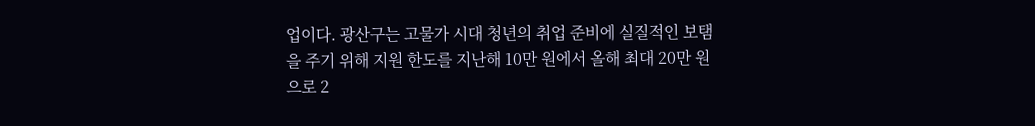업이다. 광산구는 고물가 시대 청년의 취업 준비에 실질적인 보탬을 주기 위해 지원 한도를 지난해 10만 원에서 올해 최대 20만 원으로 2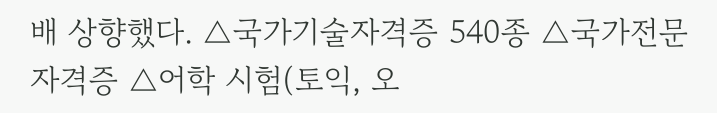배 상향했다. △국가기술자격증 540종 △국가전문자격증 △어학 시험(토익, 오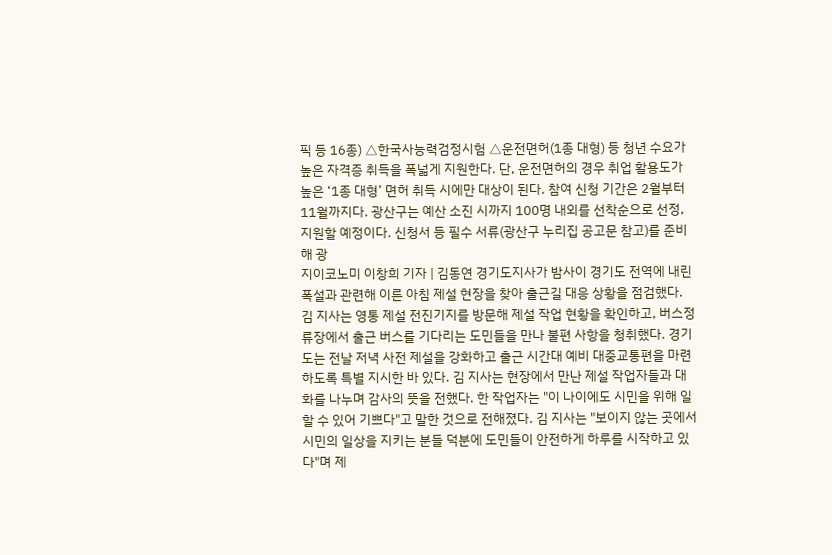픽 등 16종) △한국사능력검정시험 △운전면허(1종 대형) 등 청년 수요가 높은 자격증 취득을 폭넓게 지원한다. 단, 운전면허의 경우 취업 활용도가 높은 ‘1종 대형’ 면허 취득 시에만 대상이 된다. 참여 신청 기간은 2월부터 11월까지다. 광산구는 예산 소진 시까지 100명 내외를 선착순으로 선정, 지원할 예정이다. 신청서 등 필수 서류(광산구 누리집 공고문 참고)를 준비해 광
지이코노미 이창희 기자 | 김동연 경기도지사가 밤사이 경기도 전역에 내린 폭설과 관련해 이른 아침 제설 현장을 찾아 출근길 대응 상황을 점검했다. 김 지사는 영통 제설 전진기지를 방문해 제설 작업 현황을 확인하고, 버스정류장에서 출근 버스를 기다리는 도민들을 만나 불편 사항을 청취했다. 경기도는 전날 저녁 사전 제설을 강화하고 출근 시간대 예비 대중교통편을 마련하도록 특별 지시한 바 있다. 김 지사는 현장에서 만난 제설 작업자들과 대화를 나누며 감사의 뜻을 전했다. 한 작업자는 "이 나이에도 시민을 위해 일할 수 있어 기쁘다"고 말한 것으로 전해졌다. 김 지사는 "보이지 않는 곳에서 시민의 일상을 지키는 분들 덕분에 도민들이 안전하게 하루를 시작하고 있다"며 제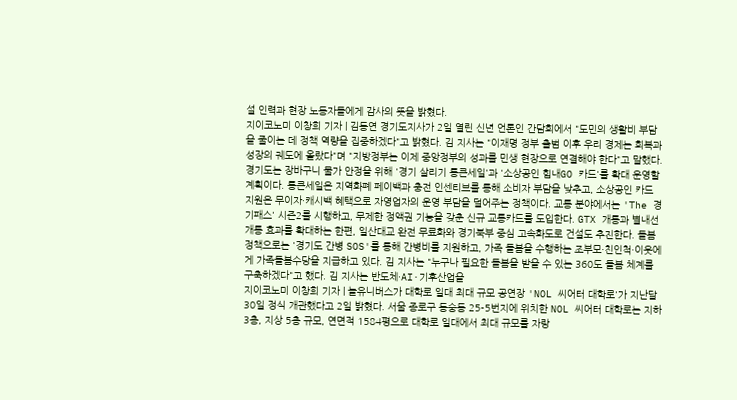설 인력과 현장 노동자들에게 감사의 뜻을 밝혔다.
지이코노미 이창희 기자 | 김동연 경기도지사가 2일 열린 신년 언론인 간담회에서 "도민의 생활비 부담을 줄이는 데 정책 역량을 집중하겠다"고 밝혔다. 김 지사는 "이재명 정부 출범 이후 우리 경제는 회복과 성장의 궤도에 올랐다"며 "지방정부는 이제 중앙정부의 성과를 민생 현장으로 연결해야 한다"고 말했다. 경기도는 장바구니 물가 안정을 위해 '경기 살리기 통큰세일'과 '소상공인 힘내GO 카드'를 확대 운영할 계획이다. 통큰세일은 지역화폐 페이백과 충전 인센티브를 통해 소비자 부담을 낮추고, 소상공인 카드 지원은 무이자·캐시백 혜택으로 자영업자의 운영 부담을 덜어주는 정책이다. 교통 분야에서는 'The 경기패스' 시즌2를 시행하고, 무제한 정액권 기능을 갖춘 신규 교통카드를 도입한다. GTX 개통과 별내선 개통 효과를 확대하는 한편, 일산대교 완전 무료화와 경기북부 중심 고속화도로 건설도 추진한다. 돌봄 정책으로는 '경기도 간병 SOS'를 통해 간병비를 지원하고, 가족 돌봄을 수행하는 조부모·친인척·이웃에게 가족돌봄수당을 지급하고 있다. 김 지사는 "누구나 필요한 돌봄을 받을 수 있는 360도 돌봄 체계를 구축하겠다"고 했다. 김 지사는 반도체·AI·기후산업을
지이코노미 이창희 기자 | 놀유니버스가 대학로 일대 최대 규모 공연장 'NOL 씨어터 대학로'가 지난달 30일 정식 개관했다고 2일 밝혔다. 서울 종로구 동숭동 25-5번지에 위치한 NOL 씨어터 대학로는 지하 3층, 지상 5층 규모, 연면적 1584평으로 대학로 일대에서 최대 규모를 자랑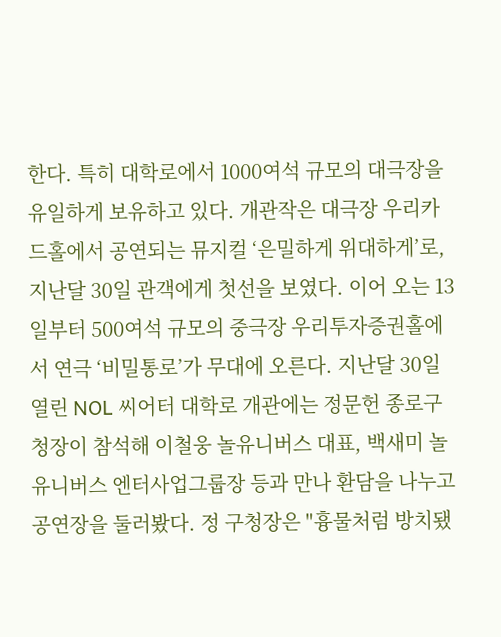한다. 특히 대학로에서 1000여석 규모의 대극장을 유일하게 보유하고 있다. 개관작은 대극장 우리카드홀에서 공연되는 뮤지컬 ‘은밀하게 위대하게’로, 지난달 30일 관객에게 첫선을 보였다. 이어 오는 13일부터 500여석 규모의 중극장 우리투자증권홀에서 연극 ‘비밀통로’가 무대에 오른다. 지난달 30일 열린 NOL 씨어터 대학로 개관에는 정문헌 종로구청장이 참석해 이철웅 놀유니버스 대표, 백새미 놀유니버스 엔터사업그룹장 등과 만나 환담을 나누고 공연장을 둘러봤다. 정 구청장은 "흉물처럼 방치됐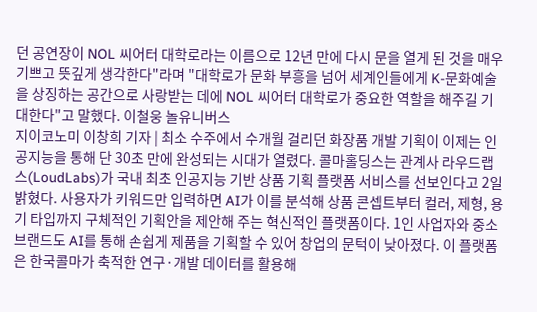던 공연장이 NOL 씨어터 대학로라는 이름으로 12년 만에 다시 문을 열게 된 것을 매우 기쁘고 뜻깊게 생각한다"라며 "대학로가 문화 부흥을 넘어 세계인들에게 K-문화예술을 상징하는 공간으로 사랑받는 데에 NOL 씨어터 대학로가 중요한 역할을 해주길 기대한다"고 말했다. 이철웅 놀유니버스
지이코노미 이창희 기자 | 최소 수주에서 수개월 걸리던 화장품 개발 기획이 이제는 인공지능을 통해 단 30초 만에 완성되는 시대가 열렸다. 콜마홀딩스는 관계사 라우드랩스(LoudLabs)가 국내 최초 인공지능 기반 상품 기획 플랫폼 서비스를 선보인다고 2일 밝혔다. 사용자가 키워드만 입력하면 AI가 이를 분석해 상품 콘셉트부터 컬러, 제형, 용기 타입까지 구체적인 기획안을 제안해 주는 혁신적인 플랫폼이다. 1인 사업자와 중소 브랜드도 AI를 통해 손쉽게 제품을 기획할 수 있어 창업의 문턱이 낮아졌다. 이 플랫폼은 한국콜마가 축적한 연구·개발 데이터를 활용해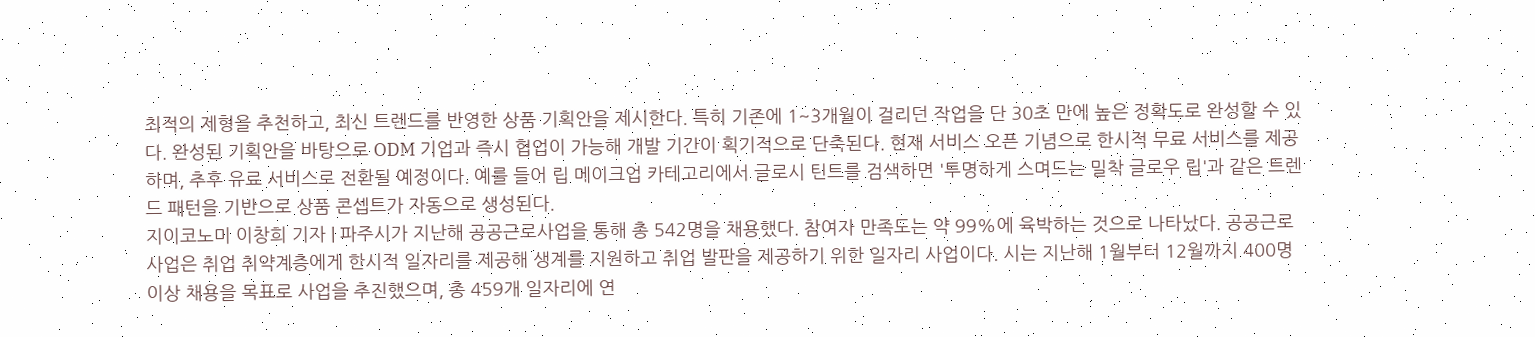최적의 제형을 추천하고, 최신 트렌드를 반영한 상품 기획안을 제시한다. 특히 기존에 1~3개월이 걸리던 작업을 단 30초 만에 높은 정확도로 완성할 수 있다. 완성된 기획안을 바탕으로 ODM 기업과 즉시 협업이 가능해 개발 기간이 획기적으로 단축된다. 현재 서비스 오픈 기념으로 한시적 무료 서비스를 제공하며, 추후 유료 서비스로 전환될 예정이다. 예를 들어 립 메이크업 카테고리에서 글로시 틴트를 검색하면 '투명하게 스며드는 밀착 글로우 립'과 같은 트렌드 패턴을 기반으로 상품 콘셉트가 자동으로 생성된다.
지이코노미 이창희 기자 | 파주시가 지난해 공공근로사업을 통해 총 542명을 채용했다. 참여자 만족도는 약 99%에 육박하는 것으로 나타났다. 공공근로사업은 취업 취약계층에게 한시적 일자리를 제공해 생계를 지원하고 취업 발판을 제공하기 위한 일자리 사업이다. 시는 지난해 1월부터 12월까지 400명 이상 채용을 목표로 사업을 추진했으며, 총 459개 일자리에 연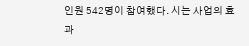인원 542명이 참여했다. 시는 사업의 효과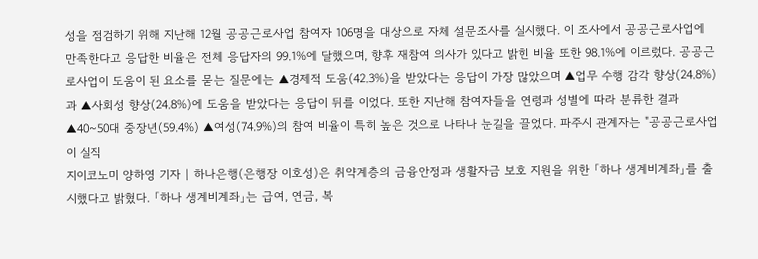성을 점검하기 위해 지난해 12월 공공근로사업 참여자 106명을 대상으로 자체 설문조사를 실시했다. 이 조사에서 공공근로사업에 만족한다고 응답한 비율은 전체 응답자의 99.1%에 달했으며, 향후 재참여 의사가 있다고 밝힌 비율 또한 98.1%에 이르렀다. 공공근로사업이 도움이 된 요소를 묻는 질문에는 ▲경제적 도움(42.3%)을 받았다는 응답이 가장 많았으며 ▲업무 수행 감각 향상(24.8%)과 ▲사회성 향상(24.8%)에 도움을 받았다는 응답이 뒤를 이었다. 또한 지난해 참여자들을 연령과 성별에 따라 분류한 결과 ▲40~50대 중장년(59.4%) ▲여성(74.9%)의 참여 비율이 특히 높은 것으로 나타나 눈길을 끌었다. 파주시 관계자는 "공공근로사업이 실직
지이코노미 양하영 기자 | 하나은행(은행장 이호성)은 취약계층의 금융안정과 생활자금 보호 지원을 위한 「하나 생계비계좌」를 출시했다고 밝혔다. 「하나 생계비계좌」는 급여, 연금, 복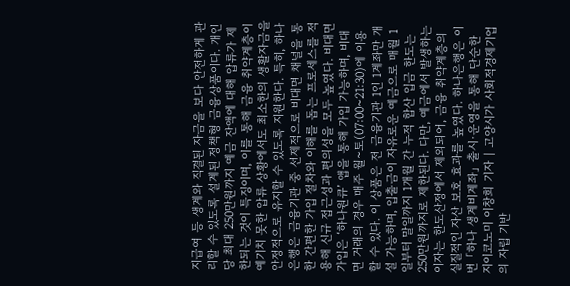지급여 등 생계와 직결된 자금을 보다 안전하게 관리할 수 있도록 설계된 정책형 금융상품이다. 개인당 최대 250만원까지 예금 잔액에 대해 압류가 제한되는 것이 특징이며, 이를 통해 금융 취약계층이 예기치 못한 압류 상황에서도 최소한의 생활자금을 안정적으로 유지할 수 있도록 지원한다. 특히, 하나은행은 금융기관 중 선제적으로 비대면 채널을 통한 간편한 가입 절차와 이해를 돕는 프로세스를 적용해 신규 접근성과 편의성을 모두 높였다. 비대면 가입은 ‘하나원큐’ 앱을 통해 가입 가능하며, 비대면 거래의 경우 매주 월~토(07:00~21:30)에 이용할 수 있다. 이 상품은 전 금융기관 1인 1계좌만 개설 가능하며, 입출금이 자유로운 예금으로 매월 1일부터 말일까지 1개월 간 누적 합산 입금 한도는 250만원까지로 제한된다. 다만, 예금에서 발생하는 이자는 한도산정에서 제외되어, 금융 취약계층의 실질적인 자산 보호 효과를 높였다. 하나은행은 이번 「하나 생계비계좌」 출시·운영을 통해 단순한
지이코노미 이창희 기자 | 고양시가 사회적경제기업의 자립 기반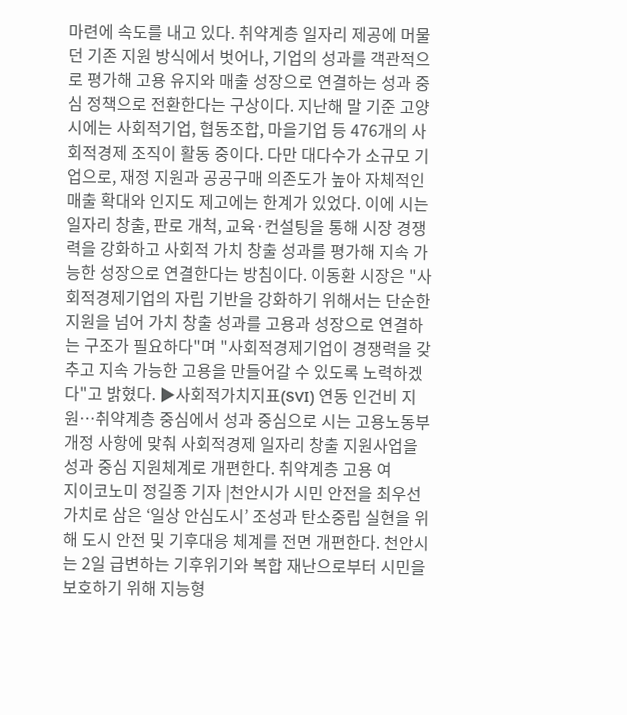마련에 속도를 내고 있다. 취약계층 일자리 제공에 머물던 기존 지원 방식에서 벗어나, 기업의 성과를 객관적으로 평가해 고용 유지와 매출 성장으로 연결하는 성과 중심 정책으로 전환한다는 구상이다. 지난해 말 기준 고양시에는 사회적기업, 협동조합, 마을기업 등 476개의 사회적경제 조직이 활동 중이다. 다만 대다수가 소규모 기업으로, 재정 지원과 공공구매 의존도가 높아 자체적인 매출 확대와 인지도 제고에는 한계가 있었다. 이에 시는 일자리 창출, 판로 개척, 교육·컨설팅을 통해 시장 경쟁력을 강화하고 사회적 가치 창출 성과를 평가해 지속 가능한 성장으로 연결한다는 방침이다. 이동환 시장은 "사회적경제기업의 자립 기반을 강화하기 위해서는 단순한 지원을 넘어 가치 창출 성과를 고용과 성장으로 연결하는 구조가 필요하다"며 "사회적경제기업이 경쟁력을 갖추고 지속 가능한 고용을 만들어갈 수 있도록 노력하겠다"고 밝혔다. ▶사회적가치지표(SVI) 연동 인건비 지원…취약계층 중심에서 성과 중심으로 시는 고용노동부 개정 사항에 맞춰 사회적경제 일자리 창출 지원사업을 성과 중심 지원체계로 개편한다. 취약계층 고용 여
지이코노미 정길종 기자 |천안시가 시민 안전을 최우선 가치로 삼은 ‘일상 안심도시’ 조성과 탄소중립 실현을 위해 도시 안전 및 기후대응 체계를 전면 개편한다. 천안시는 2일 급변하는 기후위기와 복합 재난으로부터 시민을 보호하기 위해 지능형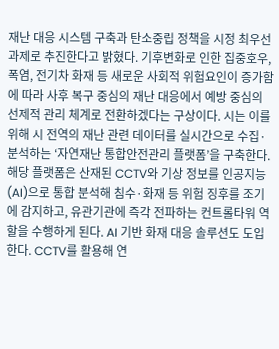재난 대응 시스템 구축과 탄소중립 정책을 시정 최우선 과제로 추진한다고 밝혔다. 기후변화로 인한 집중호우, 폭염, 전기차 화재 등 새로운 사회적 위험요인이 증가함에 따라 사후 복구 중심의 재난 대응에서 예방 중심의 선제적 관리 체계로 전환하겠다는 구상이다. 시는 이를 위해 시 전역의 재난 관련 데이터를 실시간으로 수집·분석하는 ‘자연재난 통합안전관리 플랫폼’을 구축한다. 해당 플랫폼은 산재된 CCTV와 기상 정보를 인공지능(AI)으로 통합 분석해 침수·화재 등 위험 징후를 조기에 감지하고, 유관기관에 즉각 전파하는 컨트롤타워 역할을 수행하게 된다. AI 기반 화재 대응 솔루션도 도입한다. CCTV를 활용해 연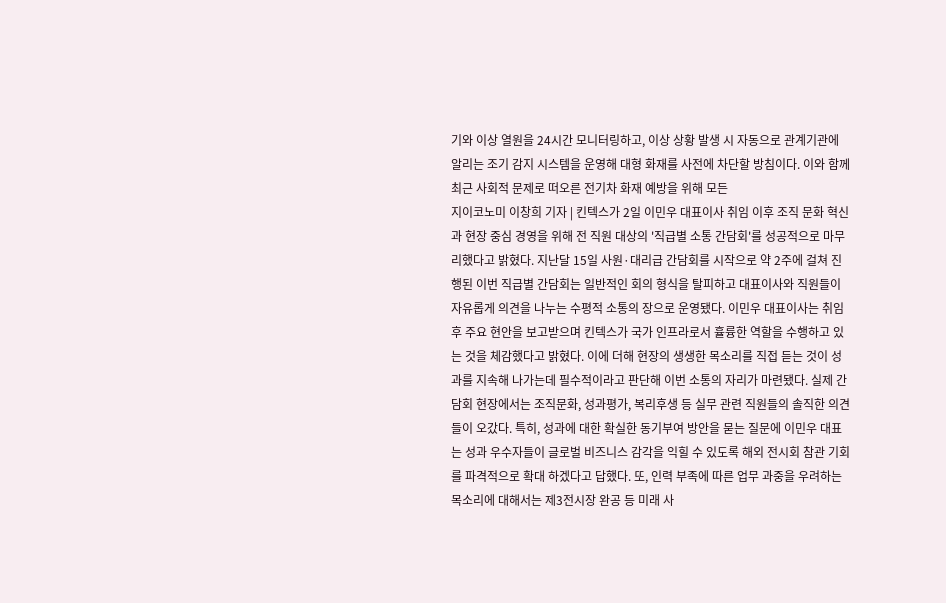기와 이상 열원을 24시간 모니터링하고, 이상 상황 발생 시 자동으로 관계기관에 알리는 조기 감지 시스템을 운영해 대형 화재를 사전에 차단할 방침이다. 이와 함께 최근 사회적 문제로 떠오른 전기차 화재 예방을 위해 모든
지이코노미 이창희 기자 | 킨텍스가 2일 이민우 대표이사 취임 이후 조직 문화 혁신과 현장 중심 경영을 위해 전 직원 대상의 '직급별 소통 간담회'를 성공적으로 마무리했다고 밝혔다. 지난달 15일 사원·대리급 간담회를 시작으로 약 2주에 걸쳐 진행된 이번 직급별 간담회는 일반적인 회의 형식을 탈피하고 대표이사와 직원들이 자유롭게 의견을 나누는 수평적 소통의 장으로 운영됐다. 이민우 대표이사는 취임 후 주요 현안을 보고받으며 킨텍스가 국가 인프라로서 휼륭한 역할을 수행하고 있는 것을 체감했다고 밝혔다. 이에 더해 현장의 생생한 목소리를 직접 듣는 것이 성과를 지속해 나가는데 필수적이라고 판단해 이번 소통의 자리가 마련됐다. 실제 간담회 현장에서는 조직문화, 성과평가, 복리후생 등 실무 관련 직원들의 솔직한 의견들이 오갔다. 특히, 성과에 대한 확실한 동기부여 방안을 묻는 질문에 이민우 대표는 성과 우수자들이 글로벌 비즈니스 감각을 익힐 수 있도록 해외 전시회 참관 기회를 파격적으로 확대 하겠다고 답했다. 또, 인력 부족에 따른 업무 과중을 우려하는 목소리에 대해서는 제3전시장 완공 등 미래 사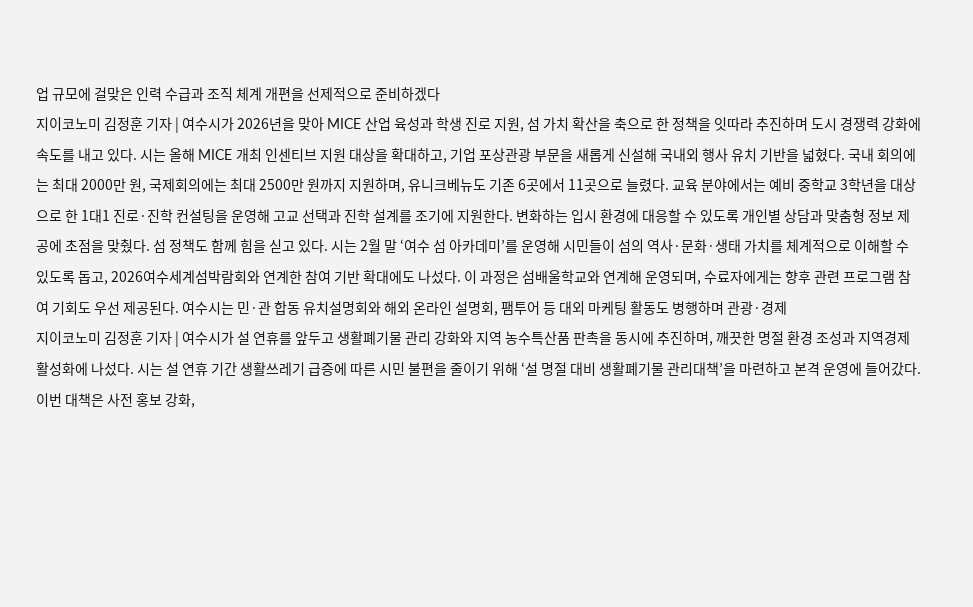업 규모에 걸맞은 인력 수급과 조직 체계 개편을 선제적으로 준비하겠다
지이코노미 김정훈 기자 | 여수시가 2026년을 맞아 MICE 산업 육성과 학생 진로 지원, 섬 가치 확산을 축으로 한 정책을 잇따라 추진하며 도시 경쟁력 강화에 속도를 내고 있다. 시는 올해 MICE 개최 인센티브 지원 대상을 확대하고, 기업 포상관광 부문을 새롭게 신설해 국내외 행사 유치 기반을 넓혔다. 국내 회의에는 최대 2000만 원, 국제회의에는 최대 2500만 원까지 지원하며, 유니크베뉴도 기존 6곳에서 11곳으로 늘렸다. 교육 분야에서는 예비 중학교 3학년을 대상으로 한 1대1 진로·진학 컨설팅을 운영해 고교 선택과 진학 설계를 조기에 지원한다. 변화하는 입시 환경에 대응할 수 있도록 개인별 상담과 맞춤형 정보 제공에 초점을 맞췄다. 섬 정책도 함께 힘을 싣고 있다. 시는 2월 말 ‘여수 섬 아카데미’를 운영해 시민들이 섬의 역사·문화·생태 가치를 체계적으로 이해할 수 있도록 돕고, 2026여수세계섬박람회와 연계한 참여 기반 확대에도 나섰다. 이 과정은 섬배울학교와 연계해 운영되며, 수료자에게는 향후 관련 프로그램 참여 기회도 우선 제공된다. 여수시는 민·관 합동 유치설명회와 해외 온라인 설명회, 팸투어 등 대외 마케팅 활동도 병행하며 관광·경제
지이코노미 김정훈 기자 | 여수시가 설 연휴를 앞두고 생활폐기물 관리 강화와 지역 농수특산품 판촉을 동시에 추진하며, 깨끗한 명절 환경 조성과 지역경제 활성화에 나섰다. 시는 설 연휴 기간 생활쓰레기 급증에 따른 시민 불편을 줄이기 위해 ‘설 명절 대비 생활폐기물 관리대책’을 마련하고 본격 운영에 들어갔다. 이번 대책은 사전 홍보 강화,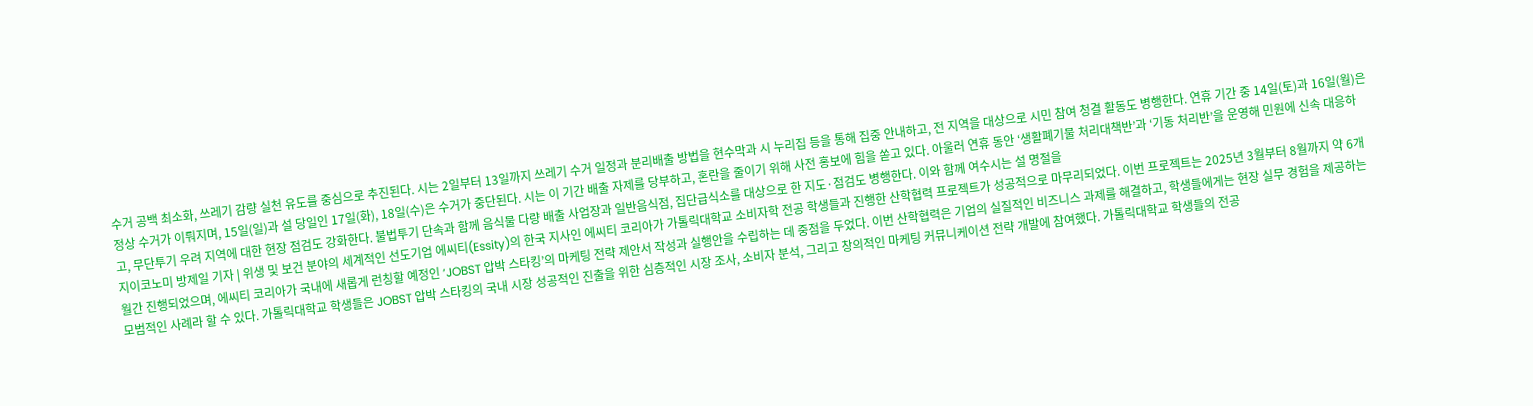수거 공백 최소화, 쓰레기 감량 실천 유도를 중심으로 추진된다. 시는 2일부터 13일까지 쓰레기 수거 일정과 분리배출 방법을 현수막과 시 누리집 등을 통해 집중 안내하고, 전 지역을 대상으로 시민 참여 청결 활동도 병행한다. 연휴 기간 중 14일(토)과 16일(월)은 정상 수거가 이뤄지며, 15일(일)과 설 당일인 17일(화), 18일(수)은 수거가 중단된다. 시는 이 기간 배출 자제를 당부하고, 혼란을 줄이기 위해 사전 홍보에 힘을 쏟고 있다. 아울러 연휴 동안 ‘생활폐기물 처리대책반’과 ‘기동 처리반’을 운영해 민원에 신속 대응하고, 무단투기 우려 지역에 대한 현장 점검도 강화한다. 불법투기 단속과 함께 음식물 다량 배출 사업장과 일반음식점, 집단급식소를 대상으로 한 지도·점검도 병행한다. 이와 함께 여수시는 설 명절을
지이코노미 방제일 기자 | 위생 및 보건 분야의 세계적인 선도기업 에씨티(Essity)의 한국 지사인 에씨티 코리아가 가톨릭대학교 소비자학 전공 학생들과 진행한 산학협력 프로젝트가 성공적으로 마무리되었다. 이번 프로젝트는 2025년 3월부터 8월까지 약 6개월간 진행되었으며, 에씨티 코리아가 국내에 새롭게 런칭할 예정인 ‘JOBST 압박 스타킹’의 마케팅 전략 제안서 작성과 실행안을 수립하는 데 중점을 두었다. 이번 산학협력은 기업의 실질적인 비즈니스 과제를 해결하고, 학생들에게는 현장 실무 경험을 제공하는 모범적인 사례라 할 수 있다. 가톨릭대학교 학생들은 JOBST 압박 스타킹의 국내 시장 성공적인 진출을 위한 심층적인 시장 조사, 소비자 분석, 그리고 창의적인 마케팅 커뮤니케이션 전략 개발에 참여했다. 가톨릭대학교 학생들의 전공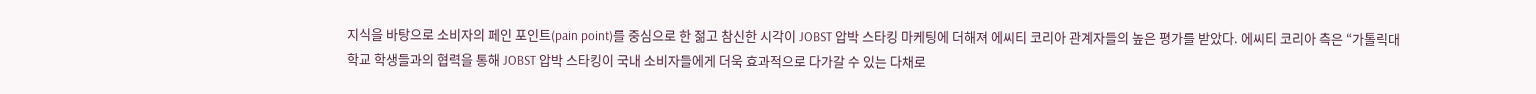지식을 바탕으로 소비자의 페인 포인트(pain point)를 중심으로 한 젊고 참신한 시각이 JOBST 압박 스타킹 마케팅에 더해져 에씨티 코리아 관계자들의 높은 평가를 받았다. 에씨티 코리아 측은 “가톨릭대학교 학생들과의 협력을 통해 JOBST 압박 스타킹이 국내 소비자들에게 더욱 효과적으로 다가갈 수 있는 다채로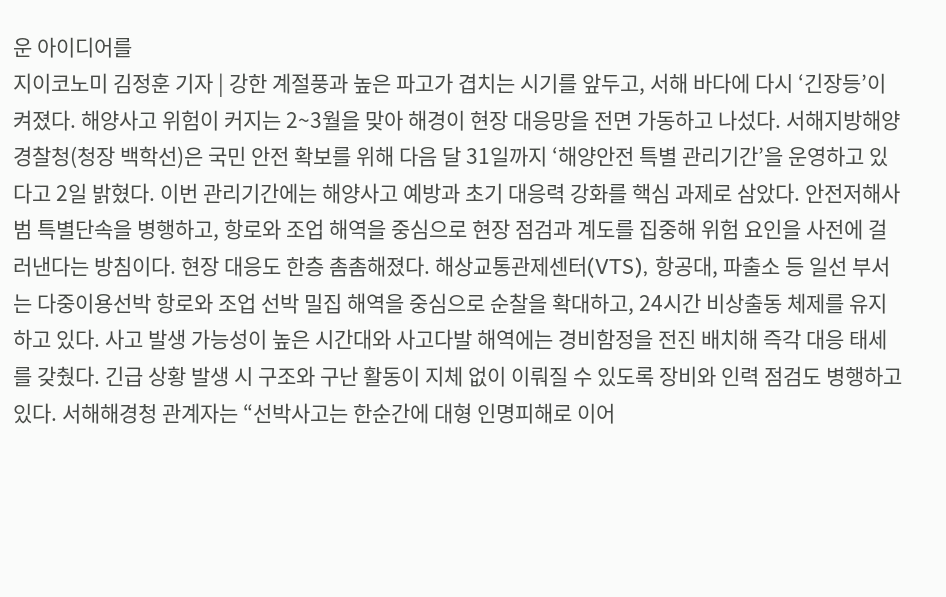운 아이디어를
지이코노미 김정훈 기자 | 강한 계절풍과 높은 파고가 겹치는 시기를 앞두고, 서해 바다에 다시 ‘긴장등’이 켜졌다. 해양사고 위험이 커지는 2~3월을 맞아 해경이 현장 대응망을 전면 가동하고 나섰다. 서해지방해양경찰청(청장 백학선)은 국민 안전 확보를 위해 다음 달 31일까지 ‘해양안전 특별 관리기간’을 운영하고 있다고 2일 밝혔다. 이번 관리기간에는 해양사고 예방과 초기 대응력 강화를 핵심 과제로 삼았다. 안전저해사범 특별단속을 병행하고, 항로와 조업 해역을 중심으로 현장 점검과 계도를 집중해 위험 요인을 사전에 걸러낸다는 방침이다. 현장 대응도 한층 촘촘해졌다. 해상교통관제센터(VTS), 항공대, 파출소 등 일선 부서는 다중이용선박 항로와 조업 선박 밀집 해역을 중심으로 순찰을 확대하고, 24시간 비상출동 체제를 유지하고 있다. 사고 발생 가능성이 높은 시간대와 사고다발 해역에는 경비함정을 전진 배치해 즉각 대응 태세를 갖췄다. 긴급 상황 발생 시 구조와 구난 활동이 지체 없이 이뤄질 수 있도록 장비와 인력 점검도 병행하고 있다. 서해해경청 관계자는 “선박사고는 한순간에 대형 인명피해로 이어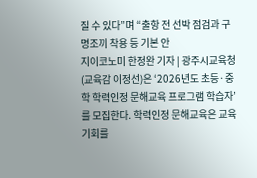질 수 있다”며 “출항 전 선박 점검과 구명조끼 착용 등 기본 안
지이코노미 한정완 기자 | 광주시교육청(교육감 이정선)은 ‘2026년도 초등·중학 학력인정 문해교육 프로그램 학습자’를 모집한다. 학력인정 문해교육은 교육기회를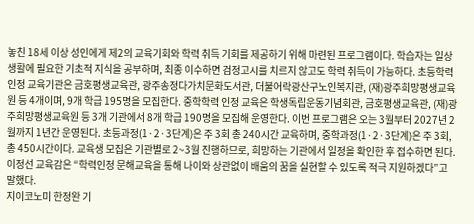놓친 18세 이상 성인에게 제2의 교육기회와 학력 취득 기회를 제공하기 위해 마련된 프로그램이다. 학습자는 일상생활에 필요한 기초적 지식을 공부하며, 최종 이수하면 검정고시를 치르지 않고도 학력 취득이 가능하다. 초등학력 인정 교육기관은 금호평생교육관, 광주송정다가치문화도서관, 더불어락광산구노인복지관, (재)광주희망평생교육원 등 4개이며, 9개 학급 195명을 모집한다. 중학학력 인정 교육은 학생독립운동기념회관, 금호평생교육관, (재)광주희망평생교육원 등 3개 기관에서 8개 학급 190명을 모집해 운영한다. 이번 프로그램은 오는 3월부터 2027년 2월까지 1년간 운영된다. 초등과정(1·2·3단계)은 주 3회 총 240시간 교육하며, 중학과정(1·2·3단계)은 주 3회, 총 450시간이다. 교육생 모집은 기관별로 2~3월 진행하므로, 희망하는 기관에서 일정을 확인한 후 접수하면 된다. 이정선 교육감은 “학력인정 문해교육을 통해 나이와 상관없이 배움의 꿈을 실현할 수 있도록 적극 지원하겠다”고 말했다.
지이코노미 한정완 기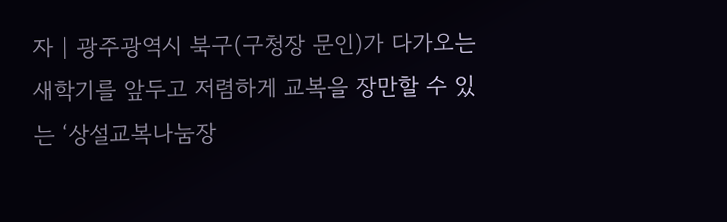자 | 광주광역시 북구(구청장 문인)가 다가오는 새학기를 앞두고 저렴하게 교복을 장만할 수 있는 ‘상설교복나눔장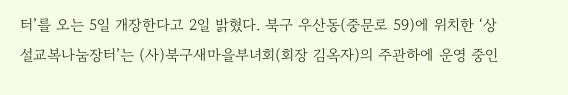터’를 오는 5일 개장한다고 2일 밝혔다. 북구 우산동(중문로 59)에 위치한 ‘상설교복나눔장터’는 (사)북구새마을부녀회(회장 김옥자)의 주관하에 운영 중인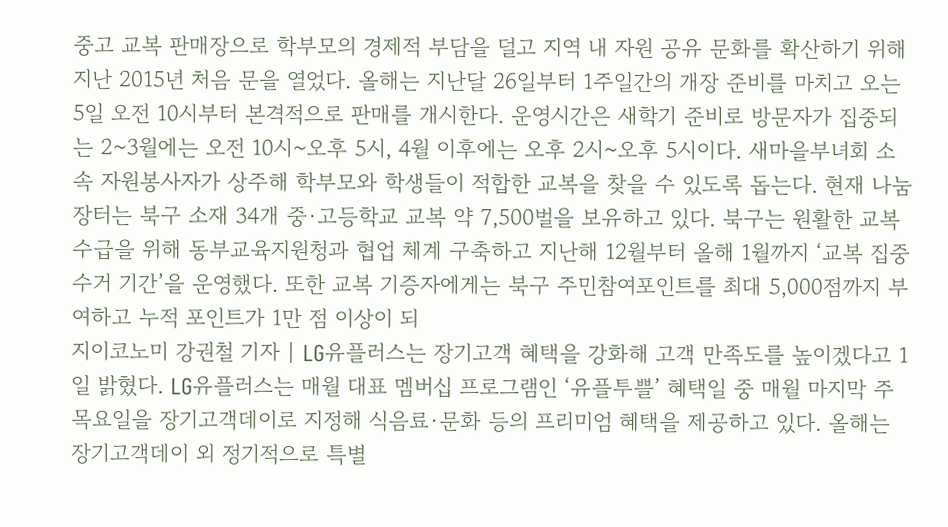중고 교복 판매장으로 학부모의 경제적 부담을 덜고 지역 내 자원 공유 문화를 확산하기 위해 지난 2015년 처음 문을 열었다. 올해는 지난달 26일부터 1주일간의 개장 준비를 마치고 오는 5일 오전 10시부터 본격적으로 판매를 개시한다. 운영시간은 새학기 준비로 방문자가 집중되는 2~3월에는 오전 10시~오후 5시, 4월 이후에는 오후 2시~오후 5시이다. 새마을부녀회 소속 자원봉사자가 상주해 학부모와 학생들이 적합한 교복을 찾을 수 있도록 돕는다. 현재 나눔장터는 북구 소재 34개 중·고등학교 교복 약 7,500벌을 보유하고 있다. 북구는 원활한 교복 수급을 위해 동부교육지원청과 협업 체계 구축하고 지난해 12월부터 올해 1월까지 ‘교복 집중 수거 기간’을 운영했다. 또한 교복 기증자에게는 북구 주민참여포인트를 최대 5,000점까지 부여하고 누적 포인트가 1만 점 이상이 되
지이코노미 강권철 기자 | LG유플러스는 장기고객 혜택을 강화해 고객 만족도를 높이겠다고 1일 밝혔다. LG유플러스는 매월 대표 멤버십 프로그램인 ‘유플투쁠’ 혜택일 중 매월 마지막 주 목요일을 장기고객데이로 지정해 식음료·문화 등의 프리미엄 혜택을 제공하고 있다. 올해는 장기고객데이 외 정기적으로 특별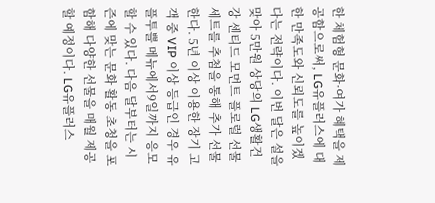한 체험형 문화·여가 혜택을 제공함으로써, LG유플러스에 대한 만족도와 신뢰도를 높이겠다는 전략이다. 이번 달은 설을 맞아 5만원 상당의 LG생활건강 센티드 모먼트 플로럴 선물 세트를 추첨을 통해 추가 선물한다. 5년 이상 이용한 장기 고객 중 VIP 이상 등급인 경우 유플투쁠 메뉴에서9일까지 응모할 수 있다. 다음 달부터는 시즌에 맞는 문화 활동 초청을 포함해 다양한 선물을 매월 제공할 예정이다. LG유플러스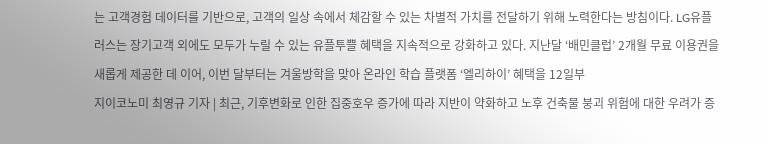는 고객경험 데이터를 기반으로, 고객의 일상 속에서 체감할 수 있는 차별적 가치를 전달하기 위해 노력한다는 방침이다. LG유플러스는 장기고객 외에도 모두가 누릴 수 있는 유플투쁠 혜택을 지속적으로 강화하고 있다. 지난달 ‘배민클럽’ 2개월 무료 이용권을 새롭게 제공한 데 이어, 이번 달부터는 겨울방학을 맞아 온라인 학습 플랫폼 ‘엘리하이’ 혜택을 12일부
지이코노미 최영규 기자 | 최근, 기후변화로 인한 집중호우 증가에 따라 지반이 약화하고 노후 건축물 붕괴 위험에 대한 우려가 증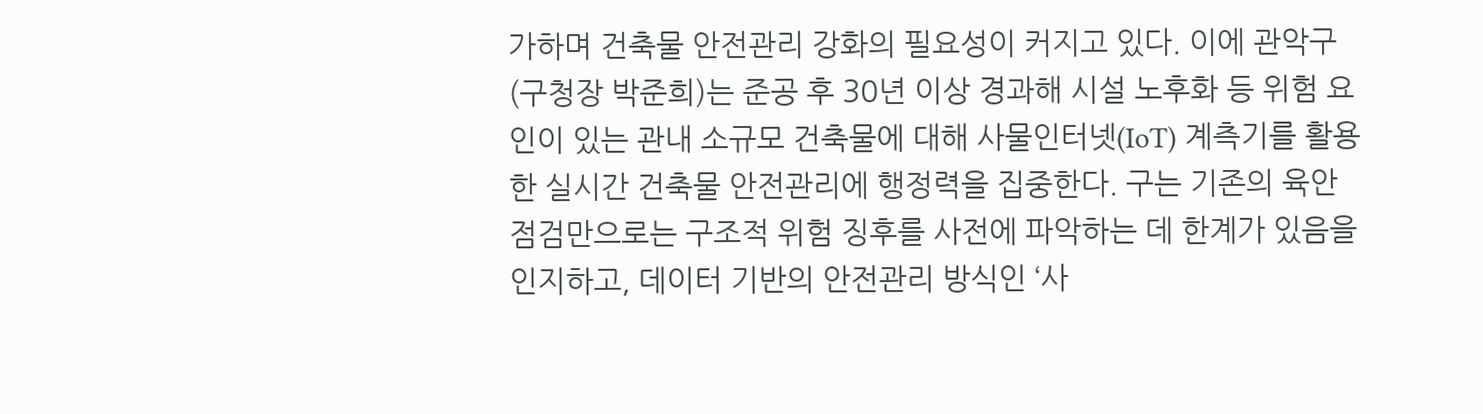가하며 건축물 안전관리 강화의 필요성이 커지고 있다. 이에 관악구(구청장 박준희)는 준공 후 30년 이상 경과해 시설 노후화 등 위험 요인이 있는 관내 소규모 건축물에 대해 사물인터넷(IoT) 계측기를 활용한 실시간 건축물 안전관리에 행정력을 집중한다. 구는 기존의 육안 점검만으로는 구조적 위험 징후를 사전에 파악하는 데 한계가 있음을 인지하고, 데이터 기반의 안전관리 방식인 ‘사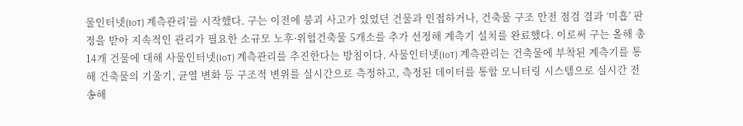물인터넷(IoT) 계측관리’를 시작했다. 구는 이전에 붕괴 사고가 있었던 건물과 인접하거나, 건축물 구조 안전 점검 결과 ‘미흡’ 판정을 받아 지속적인 관리가 필요한 소규모 노후·위험건축물 5개소를 추가 선정해 계측기 설치를 완료했다. 이로써 구는 올해 총 14개 건물에 대해 사물인터넷(IoT) 계측관리를 추진한다는 방침이다. 사물인터넷(IoT) 계측관리는 건축물에 부착된 계측기를 통해 건축물의 기울기, 균열 변화 등 구조적 변위를 실시간으로 측정하고, 측정된 데이터를 통합 모니터링 시스템으로 실시간 전송해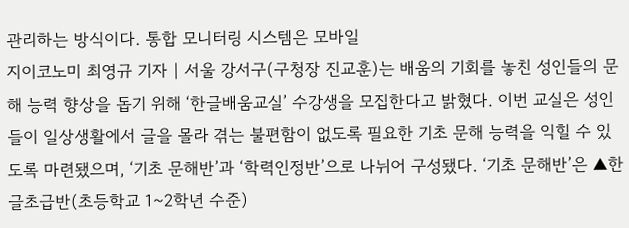관리하는 방식이다. 통합 모니터링 시스템은 모바일
지이코노미 최영규 기자 | 서울 강서구(구청장 진교훈)는 배움의 기회를 놓친 성인들의 문해 능력 향상을 돕기 위해 ‘한글배움교실’ 수강생을 모집한다고 밝혔다. 이번 교실은 성인들이 일상생활에서 글을 몰라 겪는 불편함이 없도록 필요한 기초 문해 능력을 익힐 수 있도록 마련됐으며, ‘기초 문해반’과 ‘학력인정반’으로 나뉘어 구성됐다. ‘기초 문해반’은 ▲한글초급반(초등학교 1~2학년 수준)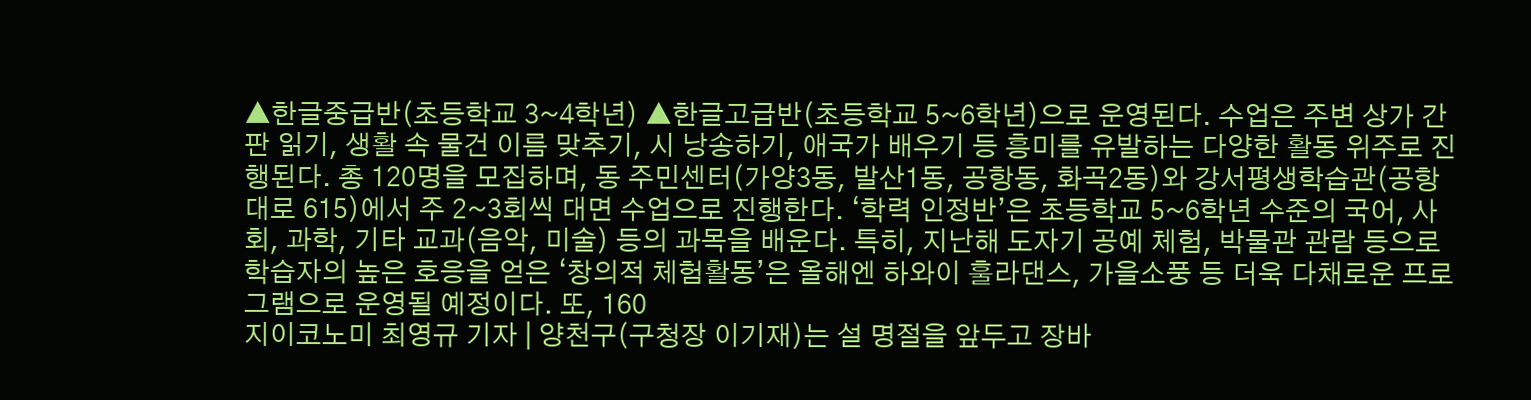▲한글중급반(초등학교 3~4학년) ▲한글고급반(초등학교 5~6학년)으로 운영된다. 수업은 주변 상가 간판 읽기, 생활 속 물건 이름 맞추기, 시 낭송하기, 애국가 배우기 등 흥미를 유발하는 다양한 활동 위주로 진행된다. 총 120명을 모집하며, 동 주민센터(가양3동, 발산1동, 공항동, 화곡2동)와 강서평생학습관(공항대로 615)에서 주 2~3회씩 대면 수업으로 진행한다. ‘학력 인정반’은 초등학교 5~6학년 수준의 국어, 사회, 과학, 기타 교과(음악, 미술) 등의 과목을 배운다. 특히, 지난해 도자기 공예 체험, 박물관 관람 등으로 학습자의 높은 호응을 얻은 ‘창의적 체험활동’은 올해엔 하와이 훌라댄스, 가을소풍 등 더욱 다채로운 프로그램으로 운영될 예정이다. 또, 160
지이코노미 최영규 기자 | 양천구(구청장 이기재)는 설 명절을 앞두고 장바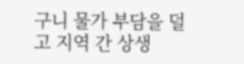구니 물가 부담을 덜고 지역 간 상생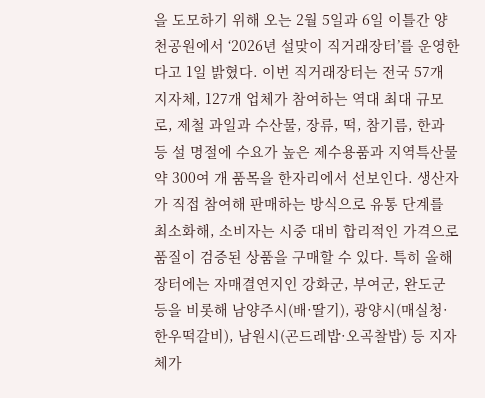을 도모하기 위해 오는 2월 5일과 6일 이틀간 양천공원에서 ‘2026년 설맞이 직거래장터’를 운영한다고 1일 밝혔다. 이번 직거래장터는 전국 57개 지자체, 127개 업체가 참여하는 역대 최대 규모로, 제철 과일과 수산물, 장류, 떡, 참기름, 한과 등 설 명절에 수요가 높은 제수용품과 지역특산물 약 300여 개 품목을 한자리에서 선보인다. 생산자가 직접 참여해 판매하는 방식으로 유통 단계를 최소화해, 소비자는 시중 대비 합리적인 가격으로 품질이 검증된 상품을 구매할 수 있다. 특히 올해 장터에는 자매결연지인 강화군, 부여군, 완도군 등을 비롯해 남양주시(배·딸기), 광양시(매실청·한우떡갈비), 남원시(곤드레밥·오곡찰밥) 등 지자체가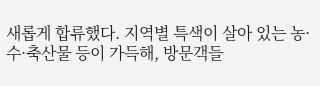새롭게 합류했다. 지역별 특색이 살아 있는 농·수·축산물 등이 가득해, 방문객들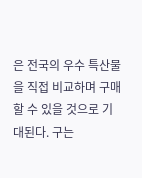은 전국의 우수 특산물을 직접 비교하며 구매할 수 있을 것으로 기대된다. 구는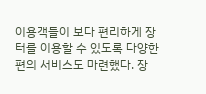이용객들이 보다 편리하게 장터를 이용할 수 있도록 다양한 편의 서비스도 마련했다. 장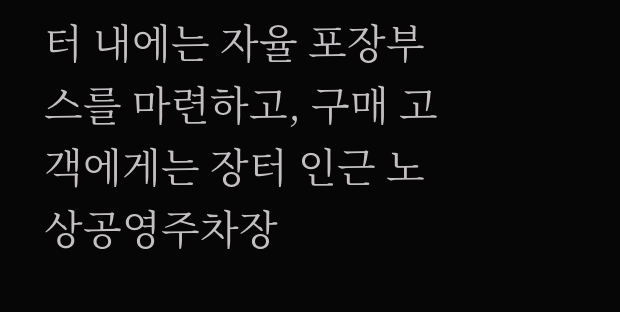터 내에는 자율 포장부스를 마련하고, 구매 고객에게는 장터 인근 노상공영주차장